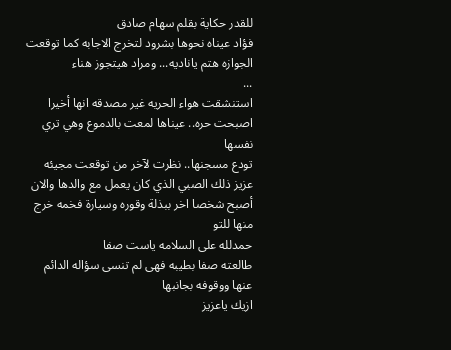للقدر حكاية بقلم سهام صادق
فؤاد عيناه نحوها بشرود لتخرج الاجابه كما توقعت
الجوازه هتم ياناديه... ومراد هيتجوز هناء
...
استنشقت هواء الحريه غير مصدقه انها أخيرا اصبحت حره.. عيناها لمعت بالدموع وهي تري نفسها
تودع مسجنها.. نظرت لآخر من توقعت مجيئه عزيز ذلك الصبي الذي كان يعمل مع والدها والان أصبح شخصا اخر ببذلة وقوره وسيارة فخمه خرج منها للتو
حمدلله على السلامه ياست صفا
طالعته صفا بطيبه فهى لم تنسى سؤاله الدائم عنها ووقوفه بجانبها
ازيك ياعزيز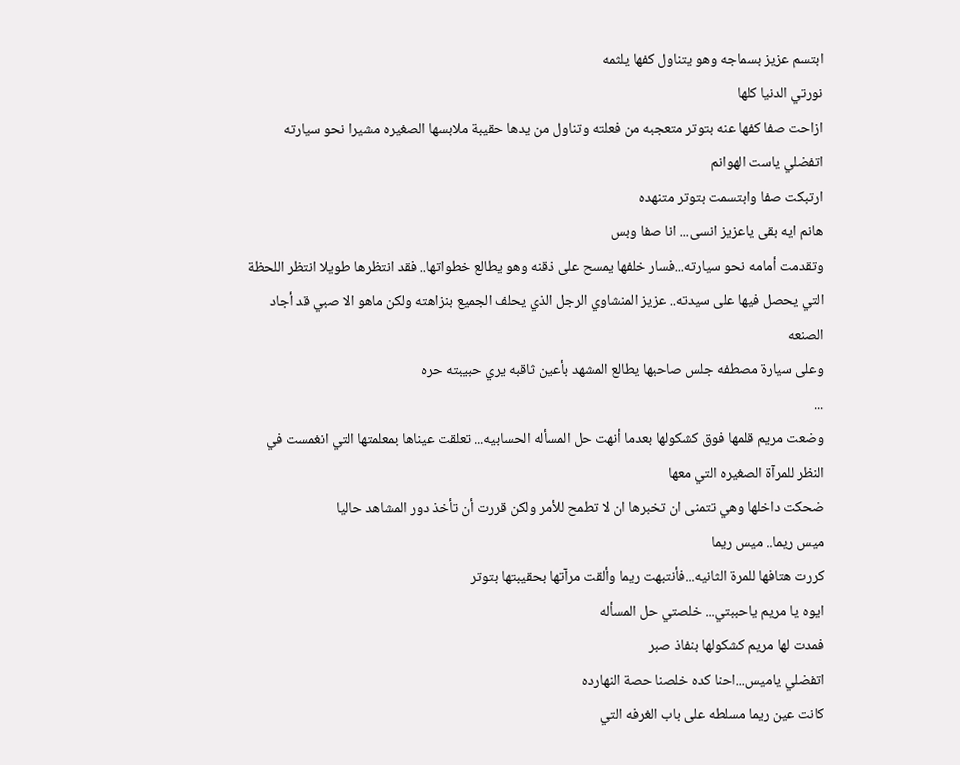ابتسم عزيز بسماجه وهو يتناول كفها يلثمه
نورتي الدنيا كلها
ازاحت صفا كفها عنه بتوتر متعجبه من فعلته وتناول من يدها حقيبة ملابسها الصغيره مشيرا نحو سيارته
اتفضلي ياست الهوانم
ارتبكت صفا وابتسمت بتوتر متنهده
هانم ايه بقى ياعزيز انسى... انا صفا وبس
وتقدمت أمامه نحو سيارته...فسار خلفها يمسح على ذقنه وهو يطالع خطواتها.. فقد انتظرها طويلا انتظر اللحظة التي يحصل فيها على سيدته.. عزيز المنشاوي الرجل الذي يحلف الجميع بنزاهته ولكن ماهو الا صبي قد أجاد الصنعه
وعلى سيارة مصطفه جلس صاحبها يطالع المشهد بأعين ثاقبه يري حبيبته حره
...
وضعت مريم قلمها فوق كشكولها بعدما أنهت حل المسأله الحسابيه... تعلقت عيناها بمعلمتها التي انغمست في النظر للمرآة الصغيره التي معها
ضحكت داخلها وهي تتمنى ان تخبرها ان لا تطمح للأمر ولكن قررت أن تأخذ دور المشاهد حاليا
ميس ريما.. ميس ريما
كررت هتافها للمرة الثانيه...فأنتبهت ريما وألقت مرآتها بحقيبتها بتوتر
ايوه يا مريم ياحببتي... خلصتي حل المسأله
فمدت لها مريم كشكولها بنفاذ صبر
اتفضلي ياميس...احنا كده خلصنا حصة النهارده
كانت عين ريما مسلطه على باب الغرفه التي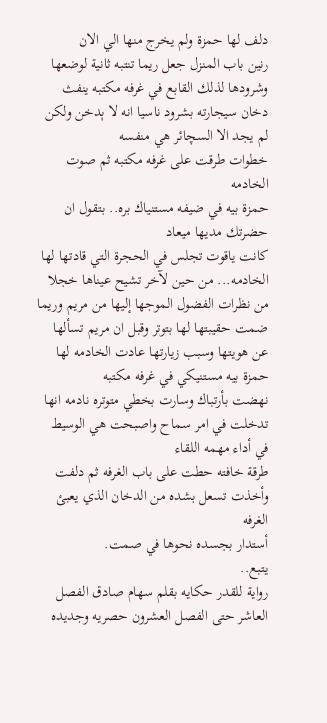دلف لها حمزة ولم يخرج منها الي الان
رنين باب المنزل جعل ريما تنتبه ثانية لوضعها وشرودها لذلك القابع في غرفه مكتبه ينفث دخان سيجارته بشرود ناسيا انه لا ېدخن ولكن لم يجد الا السچائر هي منفسه
خطوات طرقت على غرفه مكتبه ثم صوت الخادمه
حمزة بيه في ضيفه مستنياك بره.. بتقول ان حضرتك مديها ميعاد
كانت ياقوت تجلس في الحجرة التي قادتها لها الخادمه... من حين لآخر تشيح عيناها خجلا من نظرات الفضول الموجها إليها من مريم وريما
ضمت حقيبتها لها بتوتر وقبل ان مريم تسألها عن هويتها وسبب زيارتها عادت الخادمه لها
حمزة بيه مستنيكي في غرفه مكتبه
نهضت بأرتباك وسارت بخطي متوتره نادمه انها تدخلت في امر سماح واصبحت هي الوسيط في أداء مهمه اللقاء
طرقة خافته حطت على باب الغرفه ثم دلفت وأخذت تسعل بشده من الدخان الذي يعبئ الغرفه
أستدار بجسده نحوها في صمت.
يتبع..
رواية للقدر حكايه بقلم سهام صادق الفصل العاشر حتى الفصل العشرون حصريه وجديده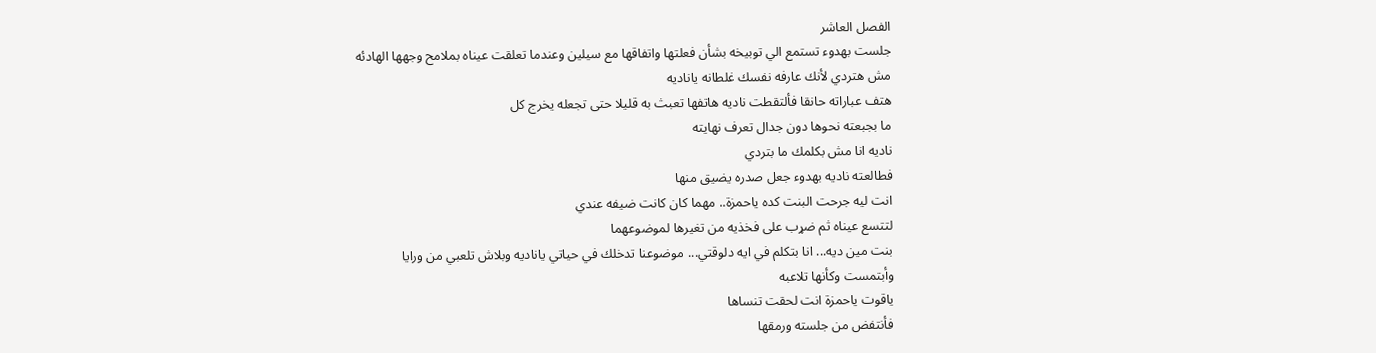الفصل العاشر
جلست بهدوء تستمع الي توبيخه بشأن فعلتها واتفاقها مع سيلين وعندما تعلقت عيناه بملامح وجهها الهادئه
مش هتردي لأنك عارفه نفسك غلطانه ياناديه
هتف عباراته حانقا فألتقطت ناديه هاتفها تعبث به قليلا حتى تجعله يخرج كل
ما بجبعته نحوها دون جدال تعرف نهايته
ناديه انا مش بكلمك ما بتردي
فطالعته ناديه بهدوء جعل صدره يضيق منها
انت ليه جرحت البنت كده ياحمزة.. مهما كان كانت ضيفه عندي
لتتسع عيناه ثم ضړب على فخذيه من تغيرها لموضوعهما
بنت مين ديه... انا بتكلم في ايه دلوقتي... موضوعنا تدخلك في حياتي ياناديه وبلاش تلعبي من ورايا
وأبتمست وكأنها تلاعبه
ياقوت ياحمزة انت لحقت تنساها
فأنتفض من جلسته ورمقها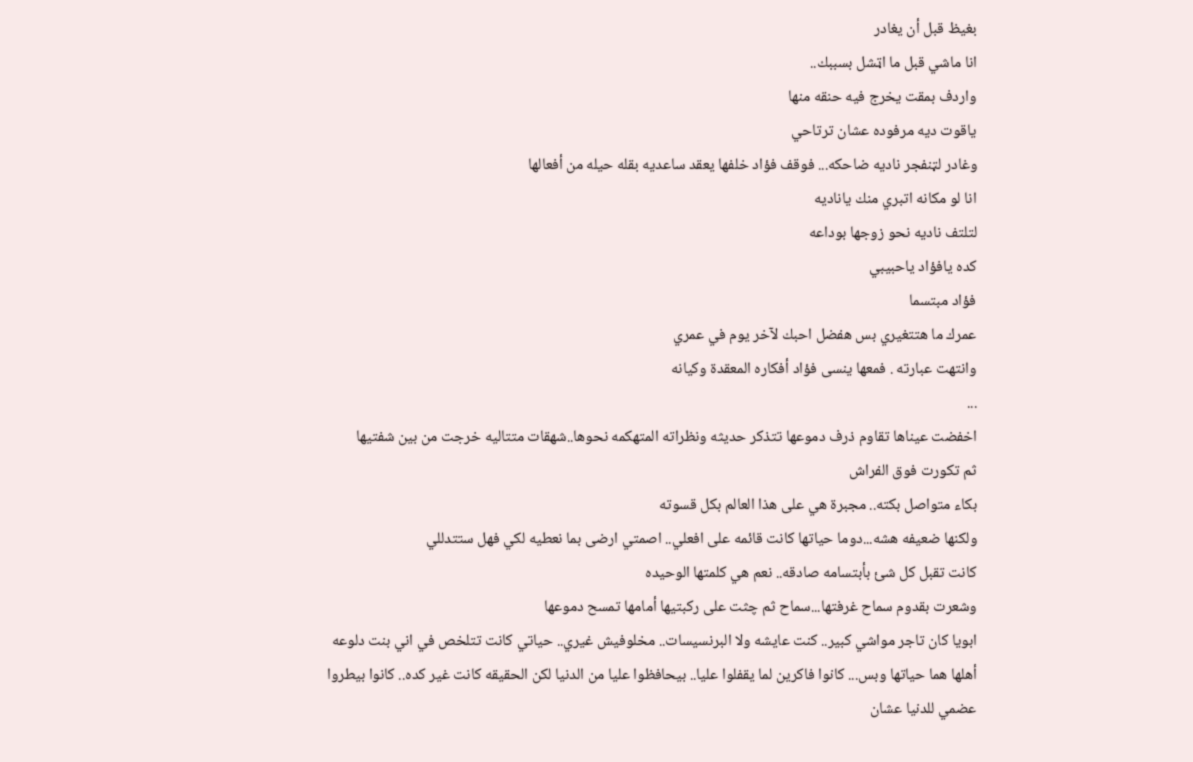بغيظ قبل أن يغادر
انا ماشي قبل ما اټشل بسببك..
واردف بمقت يخرج فيه حنقه منها
ياقوت ديه مرفوده عشان ترتاحي
وغادر لټنفجر ناديه ضاحكه... فوقف فؤاد خلفها يعقد ساعديه بقله حيله من أفعالها
انا لو مكانه اتبري منك ياناديه
لتلتف ناديه نحو زوجها بوداعه
كده يافؤاد ياحبيبي
فؤاد مبتسما
عمرك ما هتتغيري بس هفضل احبك لآخر يوم في عمري
وانتهت عبارته . فمعها ينسى فؤاد أفكاره المعقدة وكيانه
...
اخفضت عيناها تقاوم ذرف دموعها تتذكر حديثه ونظراته المتهكمه نحوها..شهقات متتاليه خرجت من بين شفتيها
ثم تكورت فوق الفراش
بكاء متواصل بكته.. مجبرة هي على هذا العالم بكل قسوته
ولكنها ضعيفه هشه...دوما حياتها كانت قائمه على افعلي.. اصمتي ارضى بما نعطيه لكي فهل ستتدللي
كانت تقبل كل شئ بأبتسامه صادقه.. نعم هي كلمتها الوحيده
وشعرت بقدوم سماح غرفتها...سماح ثم چثت على ركبتيها أمامها تمسح دموعها
ابويا كان تاجر مواشي كبير.. كنت عايشه ولا البرنسيسات.. مخلوفيش غيري.. حياتي كانت تتلخص في اني بنت دلوعه أهلها هما حياتها وبس... كانوا فاكرين لما يقفلوا عليا.. بيحافظوا عليا من الدنيا لكن الحقيقه كانت غير كده.. كانوا بيطروا عضمي للدنيا عشان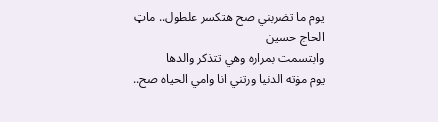يوم ما تضربني صح هتكسر علطول.. ماټ الحاج حسين
وابتسمت بمراره وهي تتذكر والدها
يوم مۏته الدنيا ورتني انا وامي الحياه صح..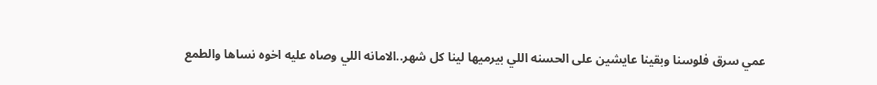عمي سرق فلوسنا وبقينا عايشين على الحسنه اللي بيرميها لينا كل شهر..الامانه اللي وصاه عليه اخوه نساها والطمع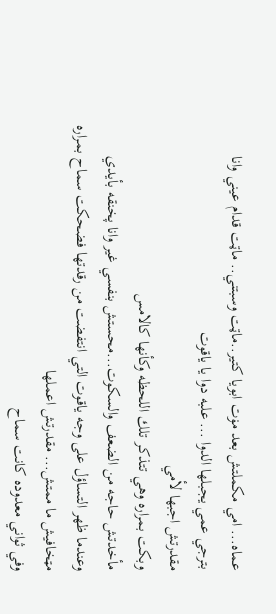عماه... امي مكملتش بعد مۏت ابويا كتير..ماټت وسبتني.. ماټت قدام عيني وانا بترجي عمي يجبلها الدوا ... علبه دوا يا ياقوت
مقدرتش اجبها لأمي
وبكت بمراره وهي تتذكر تلك اللحظه وكأنها كالامس
مأخدتش حاجه من الضعف والسكوت...محستش بنفسي غير وانا پخنقه بأيدي
وعندما ظهر التساؤل على وجه ياقوت التي انتفضت من رقدتها فضحكت سماح بمراره
مټخافيش ما ممتش... مقدرتش اعملها
وفي ثواني معدوده كانت سماح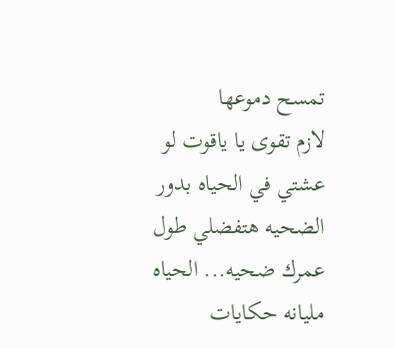تمسح دموعها
لازم تقوى يا ياقوت لو عشتي في الحياه بدور الضحيه هتفضلي طول عمرك ضحيه... الحياه مليانه حكايات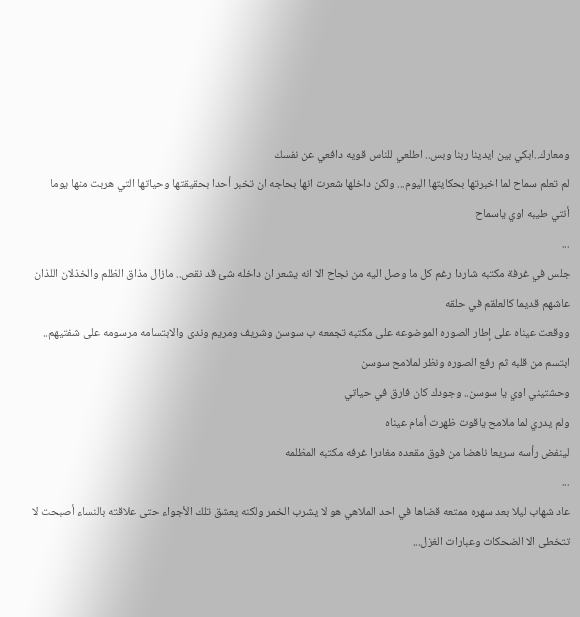ومعارك..ابكي بين ايدينا ربنا وبس.. اطلعي للناس قويه دافعي عن نفسك
لم تعلم سماح لما اخبرتها بحكايتها اليوم... ولكن داخلها شعرت انها بحاجه ان تخبر أحدا بحقيقتها وحياتها التي هربت منها يوما
أنتي طيبه اوي ياسماح
...
جلس في غرفة مكتبه شاردا رغم كل ما وصل اليه من نجاح الا انه يشعر ان داخله شئ قد نقص.. مازال مذاق الظلم والخذلان اللذان عاشهم قديما كالعلقم في حلقه
ووقعت عيناه على إطار الصوره الموضوعه على مكتبه تجمعه ب سوسن وشريف ومريم وندى والابتسامه مرسومه على شفتيهم.. ابتسم من قلبه ثم رفع الصوره ونظر لملامح سوسن
وحشتيني اوي يا سوسن.. وجودك كان فارق في حياتي
ولم يدري لما ملامح ياقوت ظهرت أمام عيناه
لينفض رأسه سريعا ناهضا من فوق مقعده مغادرا غرفه مكتبه المظلمه
...
عاد شهاب ليلا بعد سهره ممتعه قضاها في احد الملاهي هو لا يشرب الخمر ولكنه يعشق تلك الأجواء حتى علاقته بالنساء أصبحت لا تتخطى الا الضحكات وعبارات الغزل...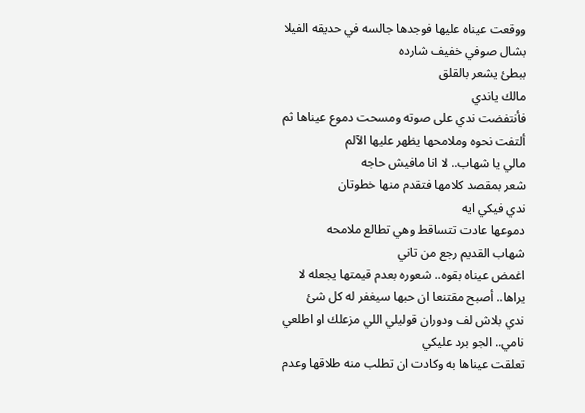ووقعت عيناه عليها فوجدها جالسه في حديقه الفيلا بشال صوفي خفيف شارده
ببطئ يشعر بالقلق
مالك ياندي
فأنتفضت ندي على صوته ومسحت دموع عيناها ثم ألتفت نحوه وملامحها يظهر عليها الآلم
مالي يا شهاب.. لا انا مافيش حاجه
شعر بمقصد كلامها فتقدم منها خطوتان
ندي فيكي ايه
دموعها عادت تتساقط وهي تطالع ملامحه
شهاب القديم رجع من تاني
اغمض عيناه بقوه.. شعوره بعدم قيمتها يجعله لا يراها.. أصبح مقتنعا ان حبها سيغفر له كل شئ
ندي بلاش لف ودوران قوليلي اللي مزعلك او اطلعي نامي.. الجو برد عليكي
تعلقت عيناها به وكادت ان تطلب منه طلاقها وعدم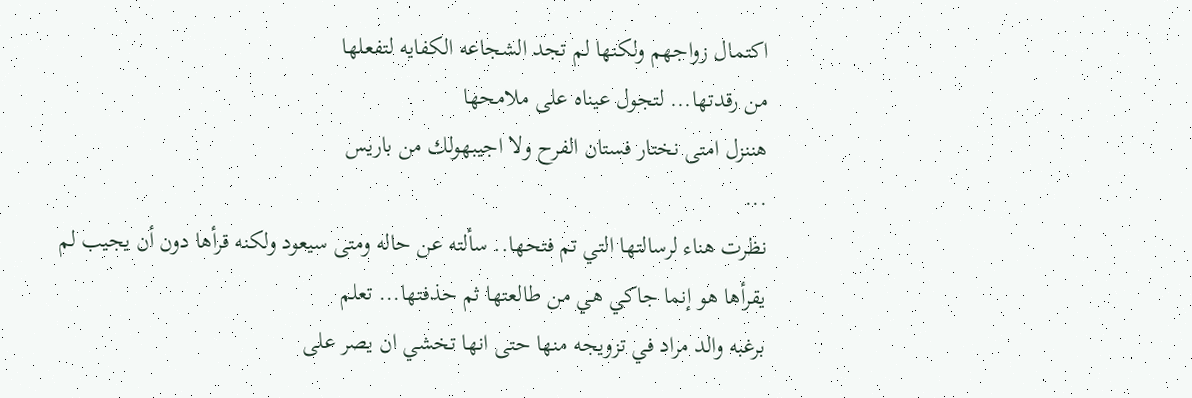اكتمال زواجهم ولكنها لم تجد الشجاعه الكفايه لتفعلها
من رقدتها... لتجول عيناه على ملامحها
هننزل امتى نختار فستان الفرح ولا اجيبهولك من باريس
...
نظرت هناء لرسالتها التي تم فتحها.. سألته عن حاله ومتى سيعود ولكنه قرأها دون أن يجيب لم يقرأها هو إنما جاكي هي من طالعتها ثم حذفتها... تعلم
برغبه والد مراد في تزويجه منها حتى انها تخشي ان يصر على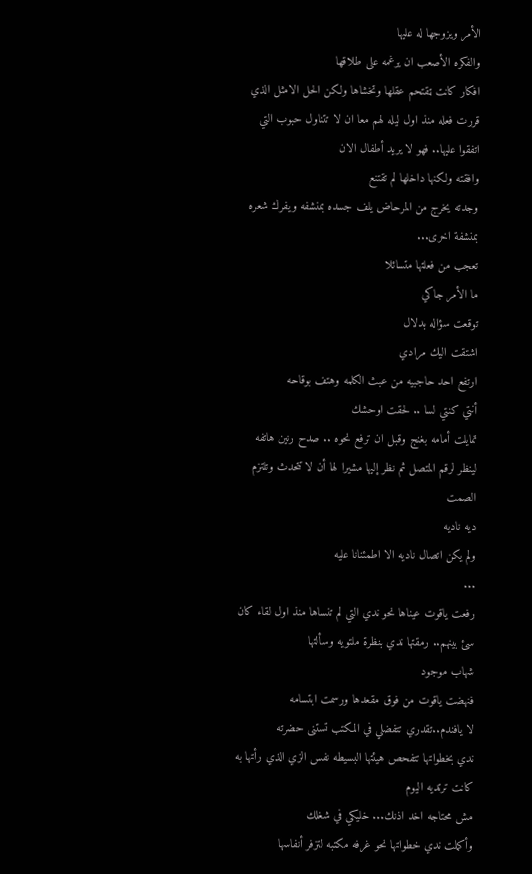الأمر ويزوجها له عليها
والفكره الأصعب ان يرغمه على طلاقها
افكار كانت ټقتحم عقلها وتخشاها ولكن الحل الامثل الذي قررت فعله منذ اول ليله لهم معا ان لا تتناول حبوب التي اتفقوا عليها.. فهو لا يريد أطفال الان
وافقته ولكنها داخلها لم تقتنع
وجدته يخرج من المرحاض يلف جسده بمنشفه ويفرك شعره بمنشفة اخرى...
تعجب من فعلتها متسائلا
ما الأمر جاكي
توقعت سؤاله بدلال
اشتقت اليك مرادي
ارتفع احد حاجبيه من عبث الكلمه وهتف بوقاحه
أنتي كنتي لسا .. لحقت اوحشك
تمايلت أمامه بغنج وقبل ان ترفع نحوه .. صدح رنين هاتفه لينظر لرقم المتصل ثم نظر إليها مشيرا لها أن لا تتحدث وتلتزم الصمت
ديه ناديه
ولم يكن اتصال ناديه الا اطمئنانا عليه
...
رفعت ياقوت عيناها نحو ندي التي لم تنساها منذ اول لقاء كان سئ بينهم.. رمقتها ندي بنظرة ملتويه وسألتها
شهاب موجود
فنهضت ياقوت من فوق مقعدها ورسمت ابتسامه
لا يافندم..تقدري تتفضلي في المكتب تستنى حضرته
ندي بخطواتها تتفحص هيئتها البسيطه نفس الزي الذي رأتها به كانت ترتديه اليوم
مش محتاجه اخد اذنك... خليكي في شغلك
وأكملت ندي خطواتها نحو غرفه مكتبه لتزفر أنفاسها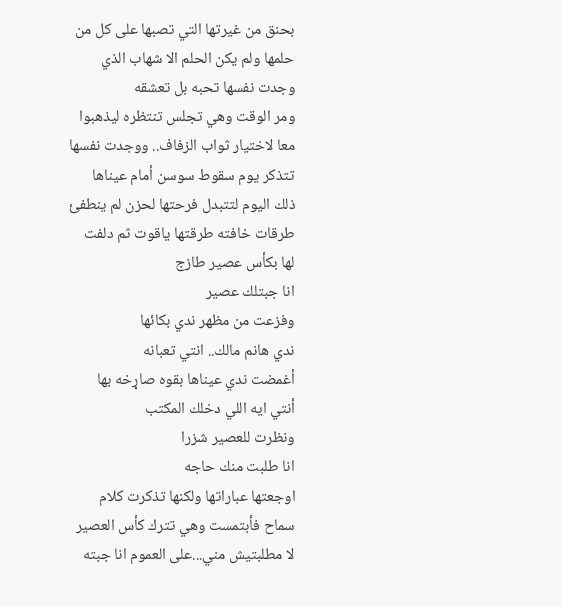بحنق من غيرتها التي تصبها على كل من حلمها ولم يكن الحلم الا شهاب الذي وجدت نفسها تحبه بل تعشقه
ومر الوقت وهي تجلس تنتظره ليذهبوا معا لاختيار ثواب الزفاف.. ووجدت نفسها تتذكر يوم سقوط سوسن أمام عيناها ذلك اليوم لتتبدل فرحتها لحزن لم ينطفئ
طرقات خافته طرقتها ياقوت ثم دلفت لها بكأس عصير طازج
انا جبتلك عصير
وفزعت من مظهر ندي بكائها
ندي هانم مالك.. انتي تعبانه
أغمضت ندي عيناها بقوه صاړخه بها
أنتي ايه اللي دخلك المكتب
ونظرت للعصير شزرا
انا طلبت منك حاجه
اوجعتها عباراتها ولكنها تذكرت كلام سماح فأبتمست وهي تترك كأس العصير
لا مطلبتيش مني...على العموم انا جبته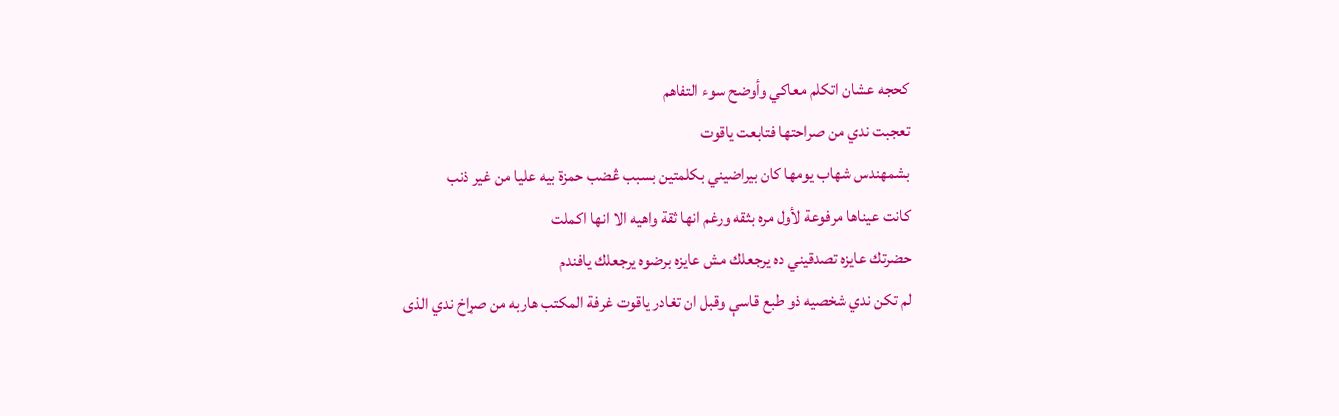كحجه عشان اتكلم معاكي وأوضح سوء التفاهم
تعجبت ندي من صراحتها فتابعت ياقوت
بشمهندس شهاب يومها كان بيراضيني بكلمتين بسبب ڠضب حمزة بيه عليا من غير ذنب
كانت عيناها مرفوعة لأول مره بثقه ورغم انها ثقة واهيه الا انها اكملت
حضرتك عايزه تصدقيني ده يرجعلك مش عايزه برضوه يرجعلك يافندم
لم تكن ندي شخصيه ذو طبع قاسې وقبل ان تغادر ياقوت غرفة المكتب هاربه من صړاخ ندي الذى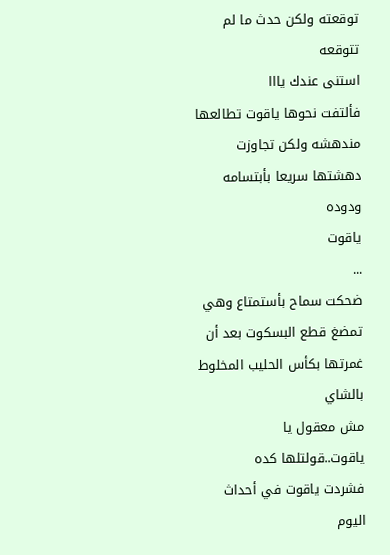توقعته ولكن حدث ما لم تتوقعه
استنى عندك يااا
فألتفت نحوها ياقوت تطالعها مندهشه ولكن تجاوزت دهشتها سريعا بأبتسامه ودوده
ياقوت
...
ضحكت سماح بأستمتاع وهي تمضغ قطع البسكوت بعد أن غمرتها بكأس الحليب المخلوط بالشاي
مش معقول يا ياقوت..قولتلها كده
فشردت ياقوت في أحداث اليوم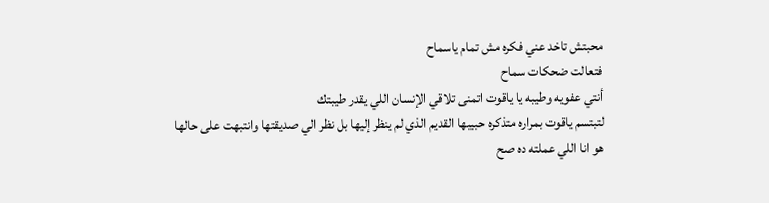محبتش تاخد عني فكره مش تمام ياسماح
فتعالت ضحكات سماح
أنتي عفويه وطيبه يا ياقوت اتمنى تلاقي الإنسان اللي يقدر طيبتك
لتبتسم ياقوت بمراره متذكره حبيبها القديم الذي لم ينظر إليها بل نظر الي صديقتها وانتبهت على حالها
هو انا اللي عملته ده صح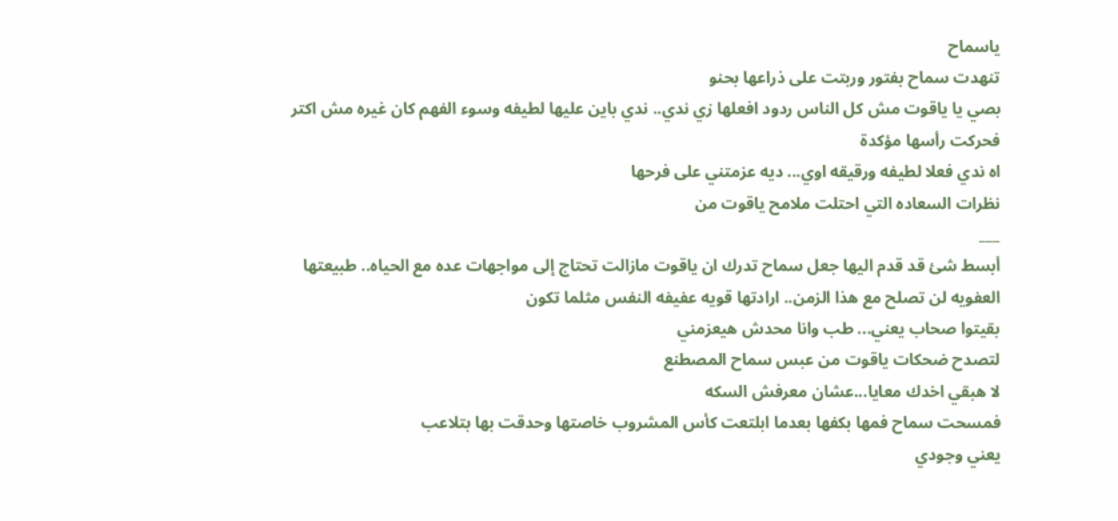ياسماح
تنهدت سماح بفتور وربتت على ذراعها بحنو
بصي يا ياقوت مش كل الناس ردود افعلها زي ندي.. ندي باين عليها لطيفه وسوء الفهم كان غيره مش اكتر
فحركت رأسها مؤكدة
اه ندي فعلا لطيفه ورقيقه اوي... ديه عزمتني على فرحها
نظرات السعاده التي احتلت ملامح ياقوت من
___
أبسط شئ قد قدم اليها جعل سماح تدرك ان ياقوت مازالت تحتاج إلى مواجهات عده مع الحياه.. طبيعتها العفويه لن تصلح مع هذا الزمن.. ارادتها قويه عفيفه النفس مثلما تكون
بقيتوا صحاب يعني... طب وانا محدش هيعزمني
لتصدح ضحكات ياقوت من عبس سماح المصطنع
لا هبقي اخدك معايا...عشان معرفش السكه
فمسحت سماح فمها بكفها بعدما ابلتعت كأس المشروب خاصتها وحدقت بها بتلاعب
يعني وجودي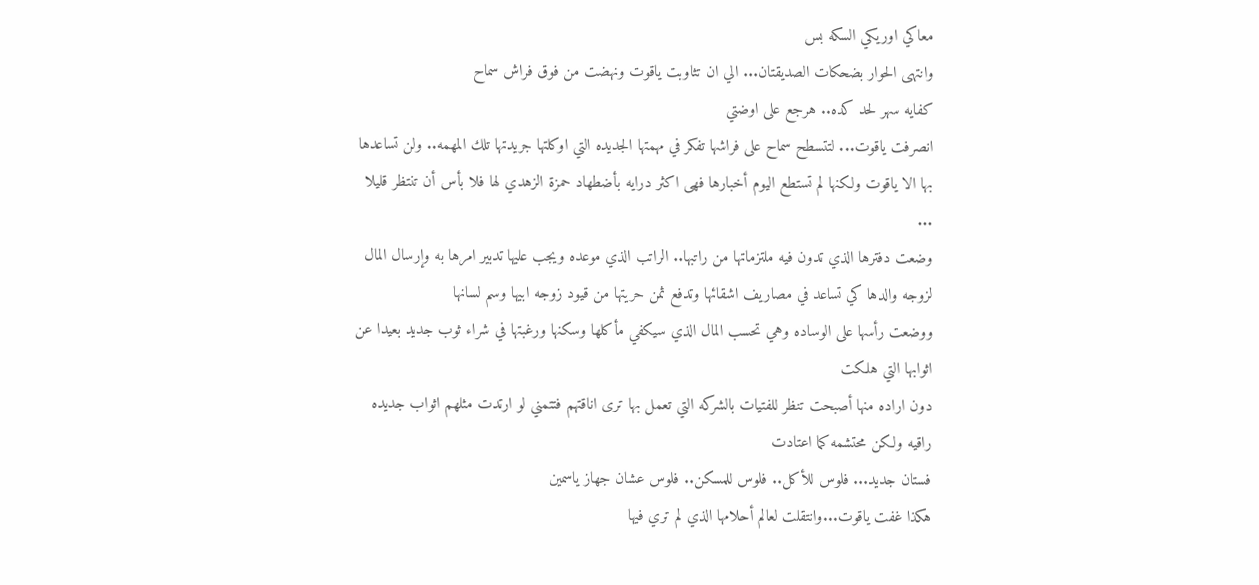معاكي اوريكي السكه بس
وانتهى الحوار بضحكات الصديقتان... الي ان تثاوبت ياقوت ونهضت من فوق فراش سماح
كفايه سهر لحد كده.. هرجع على اوضتي
انصرفت ياقوت... لتتسطح سماح على فراشها تفكر في مهمتها الجديده التي اوكلتها جريدتها تلك المهمه.. ولن تساعدها بها الا ياقوت ولكنها لم تستطع اليوم أخبارها فهى اكثر درايه بأضطهاد حمزة الزهدي لها فلا بأس أن تنتظر قليلا
...
وضعت دفترها الذي تدون فيه ملتزماتها من راتبها.. الراتب الذي موعده ويجب عليها تدبير امرها به وإرسال المال لزوجه والدها كي تساعد في مصاريف اشقائها وتدفع ثمن حريتها من قيود زوجه ابيها وسم لسانها
ووضعت رأسها على الوساده وهي تحسب المال الذي سيكفي مأكلها وسكنها ورغبتها في شراء ثوب جديد بعيدا عن اثوابها التي هلكت
دون اراده منها أصبحت تنظر للفتيات بالشركه التي تعمل بها ترى اناقتهم فتتمني لو ارتدت مثلهم اثواب جديده راقيه ولكن محتشمه كما اعتادت
فستان جديد... فلوس للأكل.. فلوس للمسكن.. فلوس عشان جهاز ياسمين
هكذا غفت ياقوت...وانتقلت لعالم أحلامها الذي لم تري فيها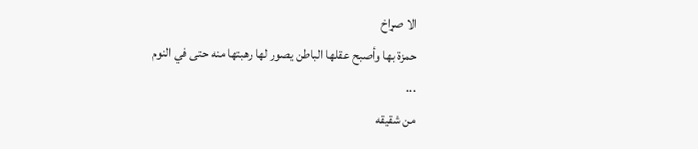الا صړاخ
حمزة بها وأصبح عقلها الباطن يصور لها رهبتها منه حتى في النوم
...
من شقيقه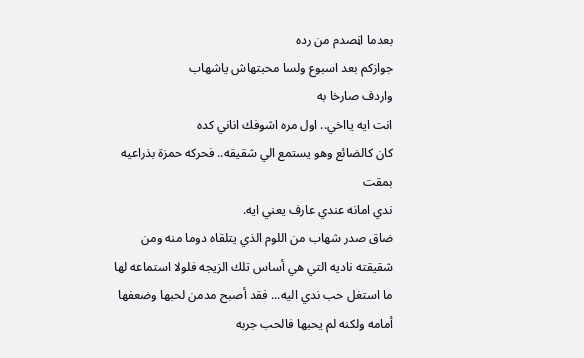بعدما اڼصدم من رده
جوازكم بعد اسبوع ولسا محبتهاش ياشهاب
واردف صارخا به
انت ايه يااخي.. اول مره اشوفك اناني كده
كان كالضائع وهو يستمع الي شقيقه.. فحركه حمزة بذراعيه بمقت
ندي امانه عندي عارف يعني ايه.
ضاق صدر شهاب من اللوم الذي يتلقاه دوما منه ومن شقيقته ناديه التي هي أساس تلك الزيجه فلولا استماعه لها ما استغل حب ندي اليه... فقد أصبح مدمن لحبها وضعفها أمامه ولكنه لم يحبها فالحب جربه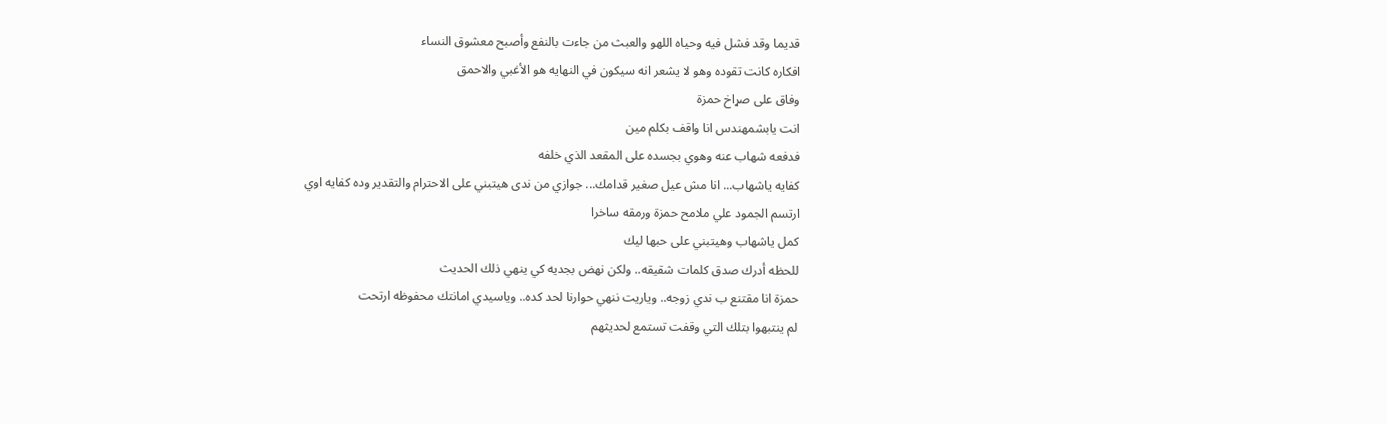قديما وقد فشل فيه وحياه اللهو والعبث من جاءت بالنفع وأصبح معشوق النساء
افكاره كانت تقوده وهو لا يشعر انه سيكون في النهايه هو الأغبي والاحمق
وفاق على صړاخ حمزة
انت يابشمهندس انا واقف بكلم مين
فدفعه شهاب عنه وهوي بجسده على المقعد الذي خلفه
كفايه ياشهاب... انا مش عيل صغير قدامك... جوازي من ندى هيتبني على الاحترام والتقدير وده كفايه اوي
ارتسم الجمود علي ملامح حمزة ورمقه ساخرا
كمل ياشهاب وهيتبني على حبها ليك
للحظه أدرك صدق كلمات شقيقه.. ولكن نهض بجديه كي ينهي ذلك الحديث
حمزة انا مقتنع ب ندي زوجه.. وياريت ننهي حوارنا لحد كده.. وياسيدي امانتك محفوظه ارتحت
لم ينتبهوا بتلك التي وقفت تستمع لحديثهم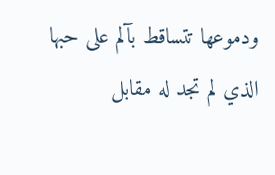ودموعها تتساقط بآلم على حبها الذي لم تجد له مقابل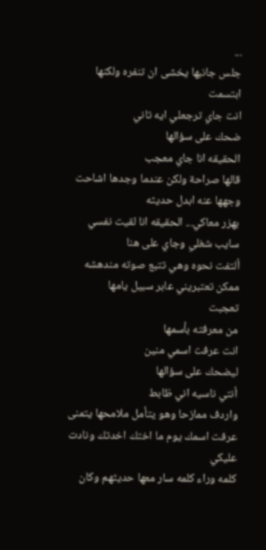...
جلس جانبها يخشى ان تنفره ولكنها ابتسمت
انت جاي ترجعلي ايه تاني
ضحك على سؤالها
الحقيقه انا جاي معجب
قالها صراحة ولكن عندما وجدها اشاحت وجهها عنه ابدل حديثه
بهزر معاكي... الحقيقه انا لقيت نفسي سايب شغلي وجاي على هنا
ألتفت نحوه وهي تتبع صوته مندهشه
ممكن تعتبريني عابر سبيل يامها
تعجبت
من معرفته بأسمها
انت عرفت اسمي منين
ليضحك على سؤالها
أنتي ناسيه اني ظابط
واردف ممازحا وهو يتأمل ملامحها يتمنى
عرفت اسمك يوم ما اختك اخدتك ونادت عليكي
كلمه وراء كلمه سار معها حديثهم وكان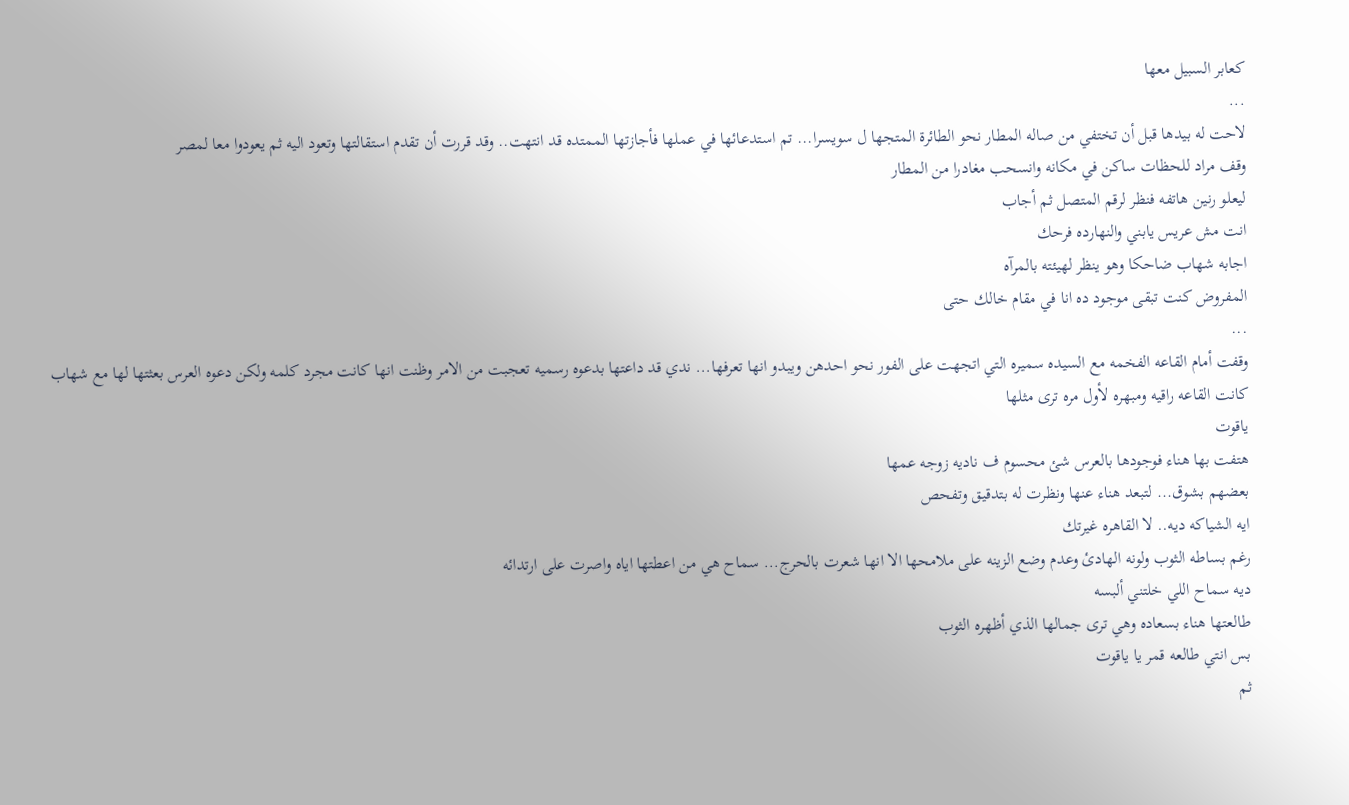كعابر السبيل معها
...
لاحت له بيدها قبل أن تختفي من صاله المطار نحو الطائرة المتجها ل سويسرا... تم استدعائها في عملها فأجازتها الممتده قد انتهت.. وقد قررت أن تقدم استقالتها وتعود اليه ثم يعودوا معا لمصر
وقف مراد للحظات ساكن في مكانه وانسحب مغادرا من المطار
ليعلو رنين هاتفه فنظر لرقم المتصل ثم أجاب
انت مش عريس يابني والنهارده فرحك
اجابه شهاب ضاحكا وهو ينظر لهيئته بالمرآه
المفروض كنت تبقى موجود ده انا في مقام خالك حتى
...
وقفت أمام القاعه الفخمه مع السيده سميره التي اتجهت على الفور نحو احدهن ويبدو انها تعرفها... ندي قد داعتها بدعوه رسميه تعجبت من الامر وظنت انها كانت مجرد كلمه ولكن دعوه العرس بعثتها لها مع شهاب
كانت القاعه راقيه ومبهره لأول مره ترى مثلها
ياقوت
هتفت بها هناء فوجودها بالعرس شئ محسوم ف ناديه زوجه عمها
بعضهم بشوق... لتبعد هناء عنها ونظرت له بتدقيق وتفحص
ايه الشياكه ديه.. لا القاهره غيرتك
رغم بساطه الثوب ولونه الهادئ وعدم وضع الزينه على ملامحها الا انها شعرت بالحرج... سماح هي من اعطتها اياه واصرت على ارتدائه
ديه سماح اللي خلتني ألبسه
طالعتها هناء بسعاده وهي ترى جمالها الذي أظهره الثوب
بس انتي طالعه قمر يا ياقوت
ثم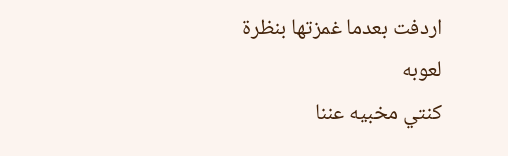اردفت بعدما غمزتها بنظرة لعوبه
كنتي مخبيه عننا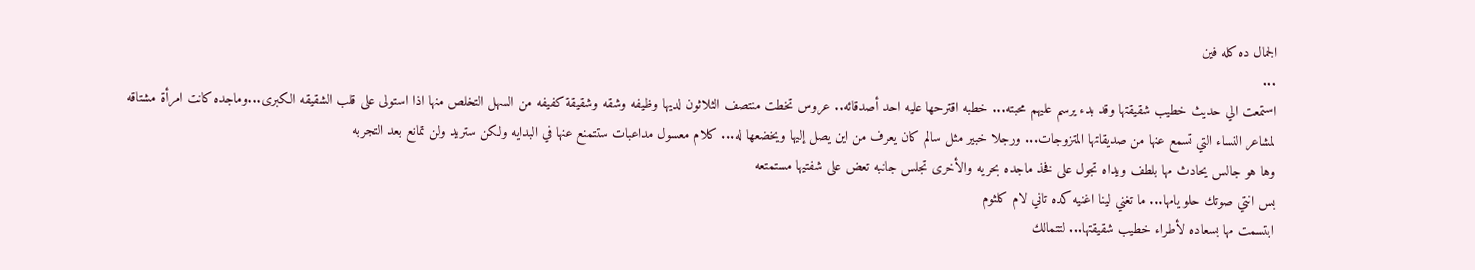الجمال ده كله فين
...
استمعت الي حديث خطيب شقيقتها وقد بدء يرسم عليهم محبته... خطبه اقترحها عليه احد أصدقائه.. عروس تخطت منتصف الثلاثون لديها وظيفه وشقه وشقيقة كفيفه من السهل التخلص منها اذا استولى على قلب الشقيقه الكبرى...وماجده كانت امرأة مشتاقه لمشاعر النساء التي تسمع عنها من صديقاتها المتزوجات... ورجلا خبير مثل سالم كان يعرف من اين يصل إليها ويخضعها له... كلام معسول مداعبات ستتمنع عنها في البدايه ولكن ستريد ولن تمانع بعد التجربه
وها هو جالس يحادث مها بلطف ويداه تجول على فخذ ماجده بحريه والأخرى تجلس جانبه تعض على شفتيها مستمتعه
بس انتي صوتك حلو يامها... ما تغني لينا اغنيه كده تاني لام كلثوم
ابتسمت مها بسعاده لأطراء خطيب شقيقتها... لتتمالك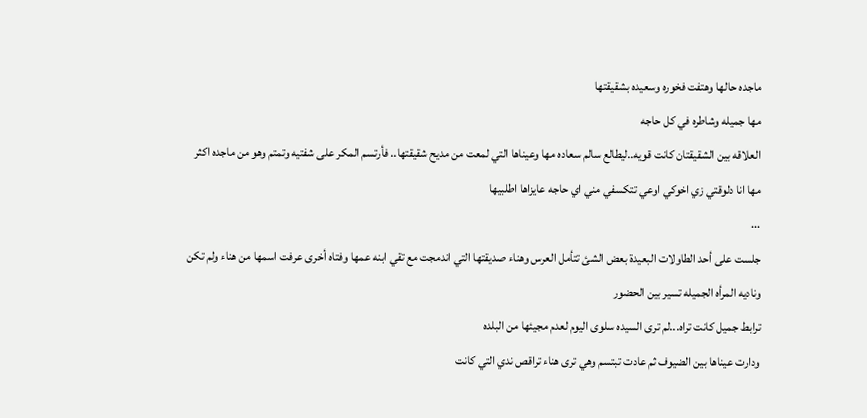ماجده حالها وهتفت فخوره وسعيده بشقيقتها
مها جميله وشاطره في كل حاجه
العلاقه بين الشقيقتان كانت قويه..ليطالع سالم سعاده مها وعيناها التي لمعت من مديح شقيقتها.. فأرتسم المكر على شفتيه وتمتم وهو من ماجده اكثر
مها انا دلوقتي زي اخوكي اوعي تتكسفي مني اي حاجه عايزاها اطلبيها
...
جلست على أحد الطاولات البعيدة بعض الشئ تتأمل العرس وهناء صديقتها التي اندمجت مع تقي ابنه عمها وفتاه أخرى عرفت اسمها من هناء ولم تكن
وناديه المرأه الجميله تسير بين الحضور
ترابط جميل كانت تراه...لم ترى السيده سلوى اليوم لعدم مجيئها من البلده
ودارت عيناها بين الضيوف ثم عادت تبتسم وهي ترى هناء تراقص ندي التي كانت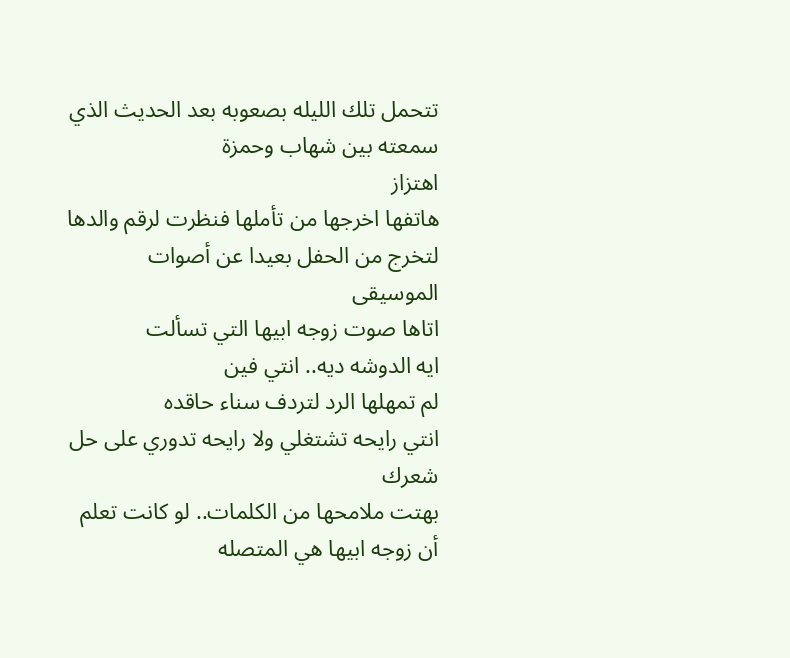تتحمل تلك الليله بصعوبه بعد الحديث الذي سمعته بين شهاب وحمزة
اهتزاز
هاتفها اخرجها من تأملها فنظرت لرقم والدها لتخرج من الحفل بعيدا عن أصوات الموسيقى
اتاها صوت زوجه ابيها التي تسألت
ايه الدوشه ديه.. انتي فين
لم تمهلها الرد لتردف سناء حاقده
انتي رايحه تشتغلي ولا رايحه تدوري على حل شعرك
بهتت ملامحها من الكلمات.. لو كانت تعلم أن زوجه ابيها هي المتصله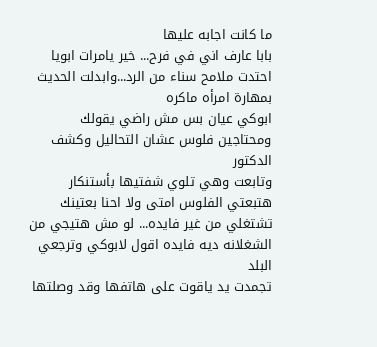ما كانت اجابه عليها
بابا عارف اني في فرح... خير يامرات ابويا
احتدت ملامح سناء من الرد...وابدلت الحديث بمهارة امرأه ماكره
ابوكي عيان بس مش راضي يقولك ومحتاجين فلوس عشان التحاليل وكشف الدكتور
وتابعت وهي تلوي شفتيها بأستنكار
هتبعتي الفلوس امتى ولا احنا بعتينك تشتغلي من غير فايده... لو مش هتيجي من الشغلانه ديه فايده اقول لابوكي وترجعي البلد
تجمدت يد ياقوت على هاتفها وقد وصلتها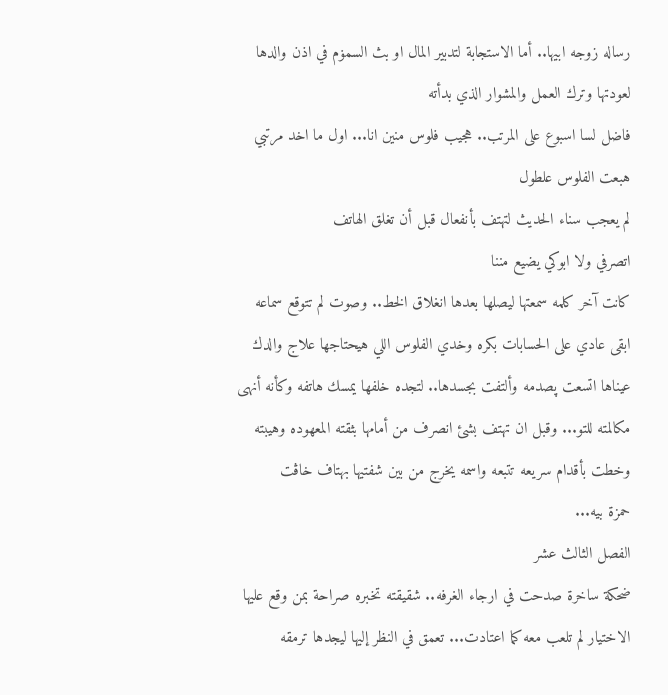رساله زوجه ابيها.. أما الاستجابة لتدبير المال او بث السمۏم في اذن والدها لعودتها وترك العمل والمشوار الذي بدأته
فاضل لسا اسبوع على المرتب.. هجيب فلوس منين انا... اول ما اخد مرتبي هبعت الفلوس علطول
لم يعجب سناء الحديث لتهتف بأنفعال قبل أن تغلق الهاتف
اتصرفي ولا ابوكي يضيع مننا
كانت آخر كلمه سمعتها ليصلها بعدها انغلاق الخط.. وصوت لم تتوقع سماعه
ابقى عادي على الحسابات بكره وخدي الفلوس اللي هيحتاجها علاج والدك
عيناها اتسعت پصدمه وألتفت بجسدها.. لتجده خلفها يمسك هاتفه وكأنه أنهى مكالمته للتو... وقبل ان تهتف بشئ انصرف من أمامها بثقته المعهوده وهيبته
وخطت بأقدام سريعه تتبعه واسمه يخرج من بين شفتيها بهتاف خاڤت
حمزة بيه...
الفصل الثالث عشر
ضحكة ساخرة صدحت في ارجاء الغرفه.. شقيقته تخبره صراحة بمن وقع عليها الاختيار لم تلعب معه كما اعتادت... تعمق في النظر إليها ليجدها ترمقه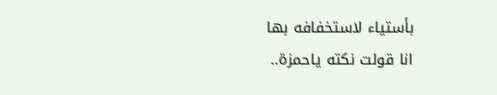بأستياء لاستخفافه بها
انا قولت نكته ياحمزة..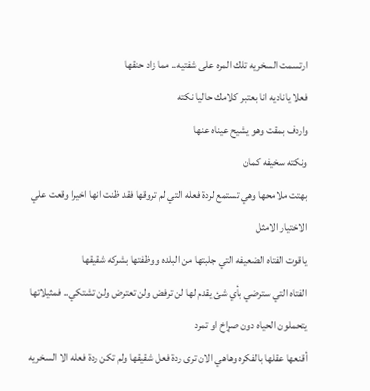ارتسمت السخريه تلك المره على شفتيه.. مما زاد حنقها
فعلا ياناديه انا بعتبر كلامك حاليا نكته
واردف بمقت وهو يشيح عيناه عنها
ونكته سخيفه كمان
بهتت ملامحها وهي تستمع لردة فعله التي لم تروقها فقد ظنت انها اخيرا وقعت علي الاختيار الامثل
ياقوت الفتاه الضعيفه التي جلبتها من البلده ووظفتها بشركه شقيقها
الفتاه التي سترضي بأي شئ يقدم لها لن ترفض ولن تعترض ولن تشتكي.. فمثيلاتها يتحملون الحياه دون صړاخ او تمرد
أقنعها عقلها بالفكره وهاهي الان ترى ردة فعل شقيقها ولم تكن ردة فعله الا السخريه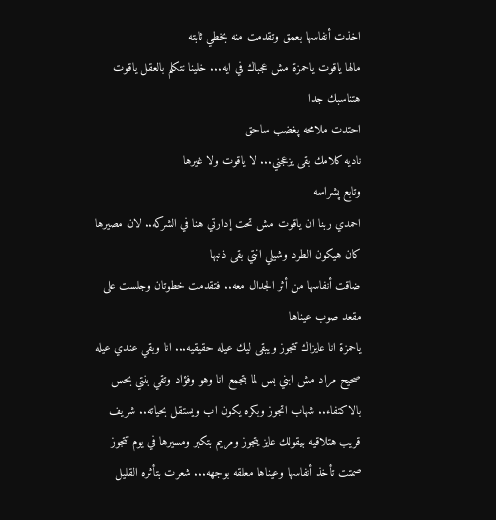اخذت أنفاسها بعمق وتقدمت منه بخطي ثابته
مالها ياقوت ياحمزة مش عجباك في ايه... خلينا نتكلم بالعقل ياقوت هتناسبك جدا
احتدت ملامحه پغضب ساحق
ناديه كلامك بقى يزعجني... لا ياقوت ولا غيرها
وتابع پشراسه
احمدي ربنا ان ياقوت مش تحت إدارتي هنا في الشركه.. لان مصيرها كان هيكون الطرد وشيلي انتي بقى ذنبها
ضاقت أنفاسها من أثر الجدال معه.. فتقدمت خطوتان وجلست على مقعد صوب عيناها
ياحمزة انا عايزاك تتجوز ويبقى ليك عيله حقيقيه... انا وبقي عندي عيله صحيح مراد مش ابني بس لما بتجمع انا وهو وفؤاد وتقي بنتي بحس بالاكتفاء.. شهاب اتجوز وبكره يكون اب ويستقل بحياته.. شريف قريب هتلاقيه بيقولك عايز يتجوز ومريم بتكبر ومسيرها في يوم تتجوز
صمتت تأخذ أنفاسها وعيناها معلقه بوجهه... شعرت بتأثره القليل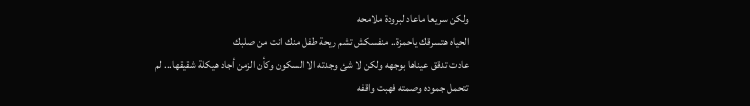ولكن سريعا ماعاد لبرودة ملامحه
الحياه هتسرقك ياحمزة.. منفسكش تشم ريحة طفل منك انت من صلبك
عادت تدقق عيناها بوجهه ولكن لا شئ وجدته الا السكون وكأن الزمن أجاد هيكلة شقيقها... لم تتحمل جموده وصمته فهبت واقفه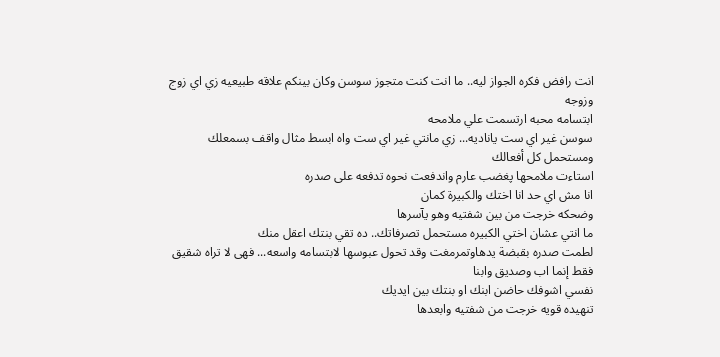انت رافض فكره الجواز ليه.. ما انت كنت متجوز سوسن وكان بينكم علاقه طبيعيه زي اي زوج وزوجه
ابتسامه محبه ارتسمت علي ملامحه
سوسن غير اي ست ياناديه... زي مانتي غير اي ست واه ابسط مثال واقف بسمعلك ومستحمل كل أفعالك
استاءت ملامحها پغضب عارم واندفعت نحوه تدفعه على صدره
انا مش اي حد انا اختك والكبيرة كمان
وضحكه خرجت من بين شفتيه وهو يآسرها
ما انتي عشان اختي الكبيره مستحمل تصرفاتك.. ده تقي بنتك اعقل منك
لطمت صدره بقبضة يدهاوتمرمغت وقد تحول عبوسها لابتسامه واسعه... فهى لا تراه شقيق فقط إنما اب وصديق وابنا
نفسي اشوفك حاضن ابنك او بنتك بين ايديك
تنهيده قويه خرجت من شفتيه وابعدها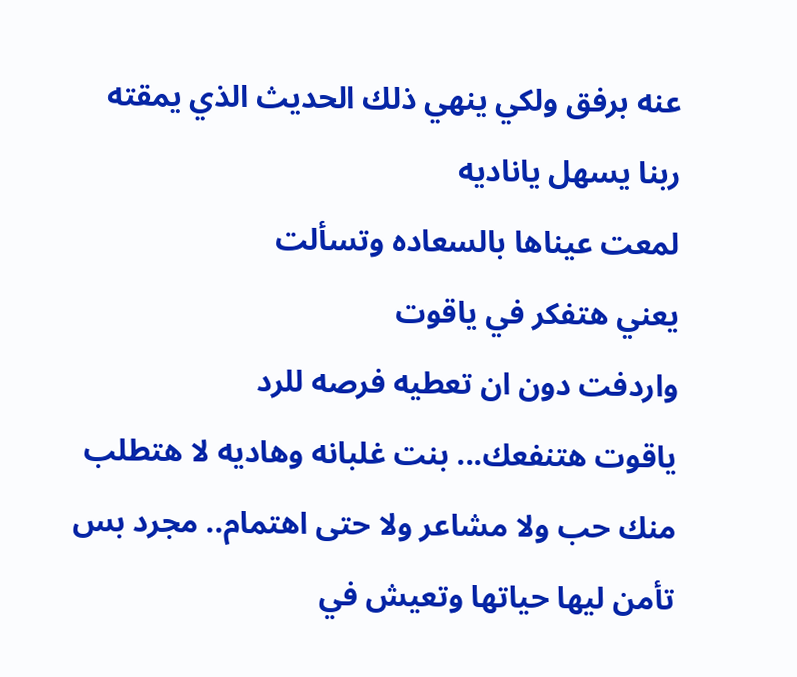عنه برفق ولكي ينهي ذلك الحديث الذي يمقته
ربنا يسهل ياناديه
لمعت عيناها بالسعاده وتسألت
يعني هتفكر في ياقوت
واردفت دون ان تعطيه فرصه للرد
ياقوت هتنفعك... بنت غلبانه وهاديه لا هتطلب منك حب ولا مشاعر ولا حتى اهتمام.. مجرد بس تأمن ليها حياتها وتعيش في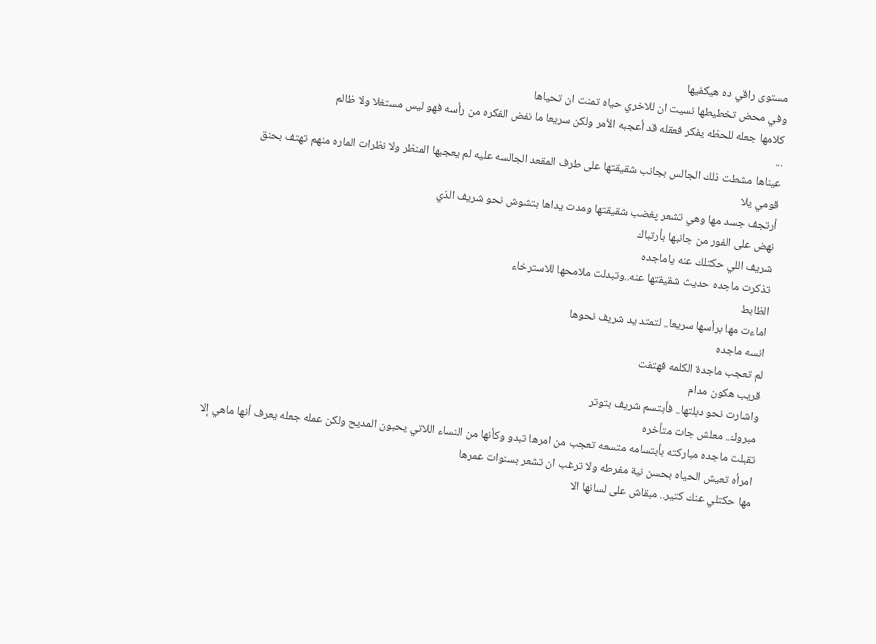مستوى راقي ده هيكفيها
وفي محض تخطيطها نسيت ان للاخري حياه تمنت ان تحياها
كلامها جعله للحظه يفكر فعقله قد أعجبه الأمر ولكن سريعا ما نفض الفكره من رأسه فهو ليس مستغلا ولا ظالم
...
عيناها مشطت ذلك الجالس بجانب شقيقتها على طرف المقعد الجالسه عليه لم يعجبها المنظر ولا نظرات الماره منهم تهتف بحنق
قومي يلا
أرتجف جسد مها وهي تشعر پغضب شقيقتها ومدت يداها بتشوش نحو شريف الذي
نهض على الفور من جانبها بأرتباك
شريف اللي حكتلك عنه ياماجده
تذكرت ماجده حديث شقيقتها عنه..وتبدلت ملامحها للاسترخاء
الظابط
اماءت مها برأسها سريعا.. لتمتد يد شريف نحوها
انسه ماجده
لم تعجب ماجدة الكلمه فهتفت
قريب هكون مدام
واشارت نحو دبلتها.. فأبتسم شريف بتوتر
مبروك.. معلش جات متأخره
تقبلت ماجده مباركته بأبتسامه متسعه تعجب من امرها تبدو وكأنها من النساء اللاتي يحبون المديح ولكن عمله جعله يعرف أنها ماهي إلا امرأه تعيش الحياه بحسن نية مفرطه ولا ترغب ان تشعر بسنوات عمرها
مها حكتلي عنك كتير.. مبقاش على لسانها الا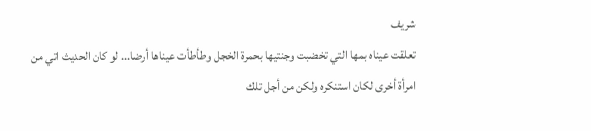شريف
تعلقت عيناه بمها التي تخضبت وجنتيها بحمرة الخجل وطأطأت عيناها أرضا... لو كان الحديث اتي من امرأة أخرى لكان استنكره ولكن من أجل تلك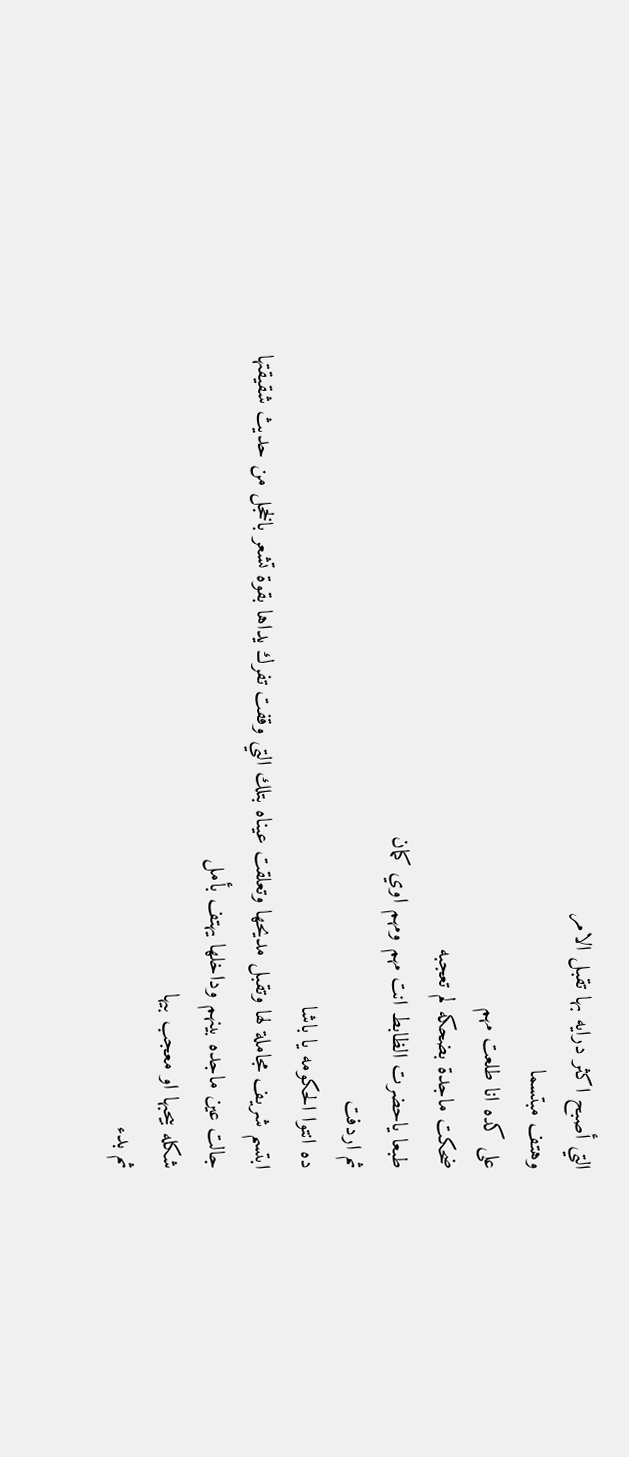التي أصبح اكثر درايه بها تقبل الامر
وهتف مبتسما
على كده انا طلعت مهم
ضحكت ماجدة بضحكه لم تعجبه
طبعا ياحضرت الظابط انت مهم ومهم اوي كمان
ثم اردفت
ده انتوا الحكومه يا باشا
ابتسم شريف مجاملة لها وتقبل مديحها وتعلقت عيناه بتلك التي وقفت تفرك يداها بقوة تشعر بالخجل من حديث شقيقتها
جالت عين ماجده بينهم وداخلها يهتف بأمل
شكله بيحبها او معجب بيها
ثم بدء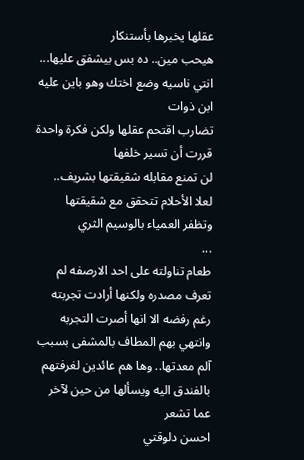عقلها يخبرها بأستنكار
هيحب مين.. ده بس بيشفق عليها... انتي ناسيه وضع اختك وهو باين عليه ابن ذوات
تضارب اقتحم عقلها ولكن فكرة واحدة قررت أن تسير خلفها
لن تمنع مقابله شقيقتها بشريف.. لعلا الأحلام تتحقق مع شقيقتها وتظفر العمياء بالوسيم الثري
...
طعام تناولته على احد الارصفه لم تعرف مصدره ولكنها أرادت تجربته رغم رفضه الا انها أصرت التجربه
وانتهي بهم المطاف بالمشفى بسبب آلم معدتها.. وها هم عائدين لغرفتهم بالفندق اليه ويسألها من حين لآخر عما تشعر
احسن دلوقتي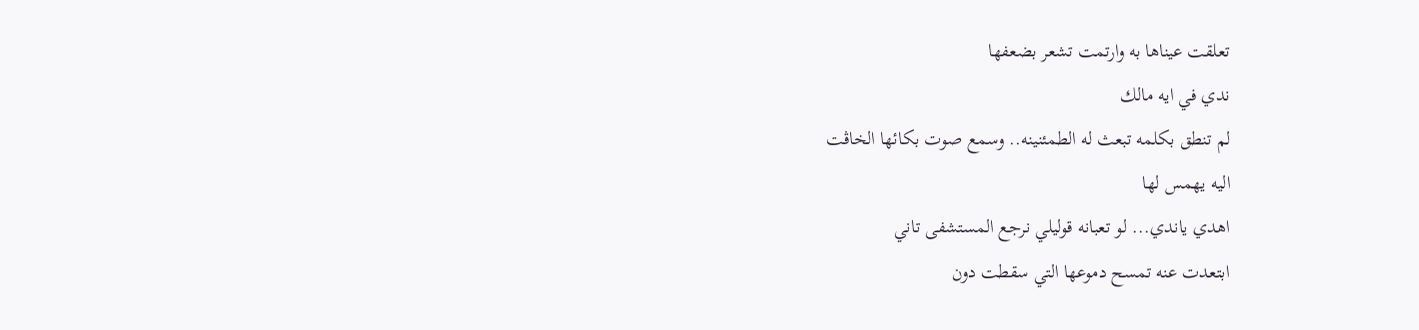تعلقت عيناها به وارتمت تشعر بضعفها
ندي في ايه مالك
لم تنطق بكلمه تبعث له الطمئنينه.. وسمع صوت بكائها الخاڤت
اليه يهمس لها
اهدي ياندي... لو تعبانه قوليلي نرجع المستشفى تاني
ابتعدت عنه تمسح دموعها التي سقطت دون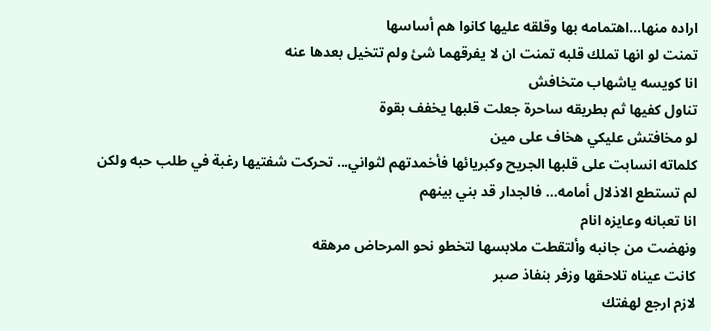اراده منها...اهتمامه بها وقلقه عليها كانوا هم أساسها
تمنت لو انها تملك قلبه تمنت ان لا يفرقهما شئ ولم تتخيل بعدها عنه
انا كويسه ياشهاب متخافش
تناول كفيها ثم بطريقه ساحرة جعلت قلبها يخفف بقوة
لو مخافتش عليكي هخاف على مين
كلماته انسابت على قلبها الجريح وكبريائها فأخمدتهم لثواني... تحركت شفتيها رغبة في طلب حبه ولكن لم تستطع الاذلال أمامه... فالجدار قد بني بينهم
انا تعبانه وعايزه انام
ونهضت من جانبه وألتقطت ملابسها لتخطو نحو المرحاض مرهقه
كانت عيناه تلاحقها وزفر بنفاذ صبر
لازم ارجع لهفتك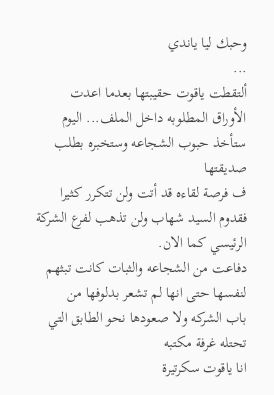وحبك ليا ياندي
...
ألتقطت ياقوت حقيبتها بعدما اعدت الأوراق المطلوبه داخل الملف... اليوم ستأخذ حبوب الشجاعه وستخبره بطلب صديقتها
ف فرصة لقاءه قد أتت ولن تتكرر كثيرا فقدوم السيد شهاب ولن تذهب لفرع الشركة الرئيسي كما الان.
دفاعت من الشجاعه والثبات كانت تبثهم لنفسها حتى انها لم تشعر بدلوفها من
باب الشركه ولا صعودها نحو الطابق التي تحتله غرفة مكتبه
انا ياقوت سكرتيرة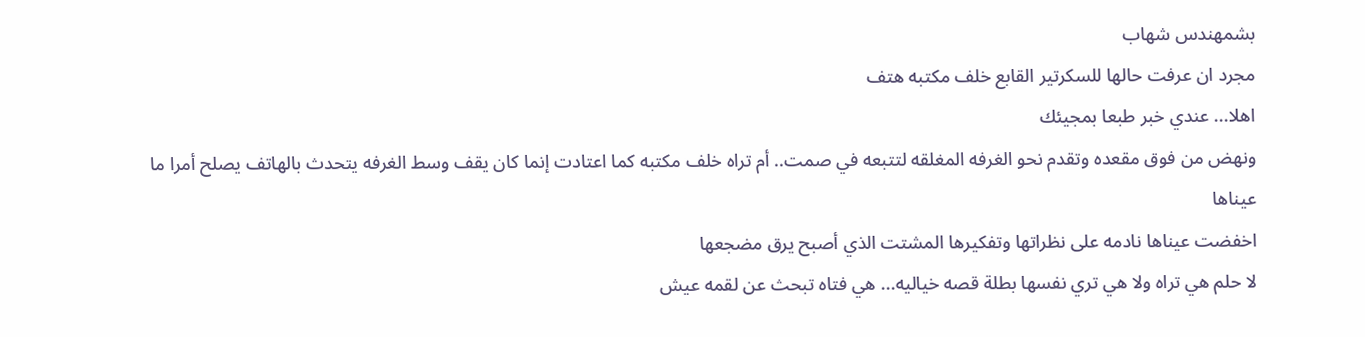بشمهندس شهاب
مجرد ان عرفت حالها للسكرتير القابع خلف مكتبه هتف
اهلا... عندي خبر طبعا بمجيئك
ونهض من فوق مقعده وتقدم نحو الغرفه المغلقه لتتبعه في صمت.. أم تراه خلف مكتبه كما اعتادت إنما كان يقف وسط الغرفه يتحدث بالهاتف يصلح أمرا ما
عيناها
اخفضت عيناها نادمه على نظراتها وتفكيرها المشتت الذي أصبح يرق مضجعها
لا حلم هي تراه ولا هي تري نفسها بطلة قصه خياليه... هي فتاه تبحث عن لقمه عيش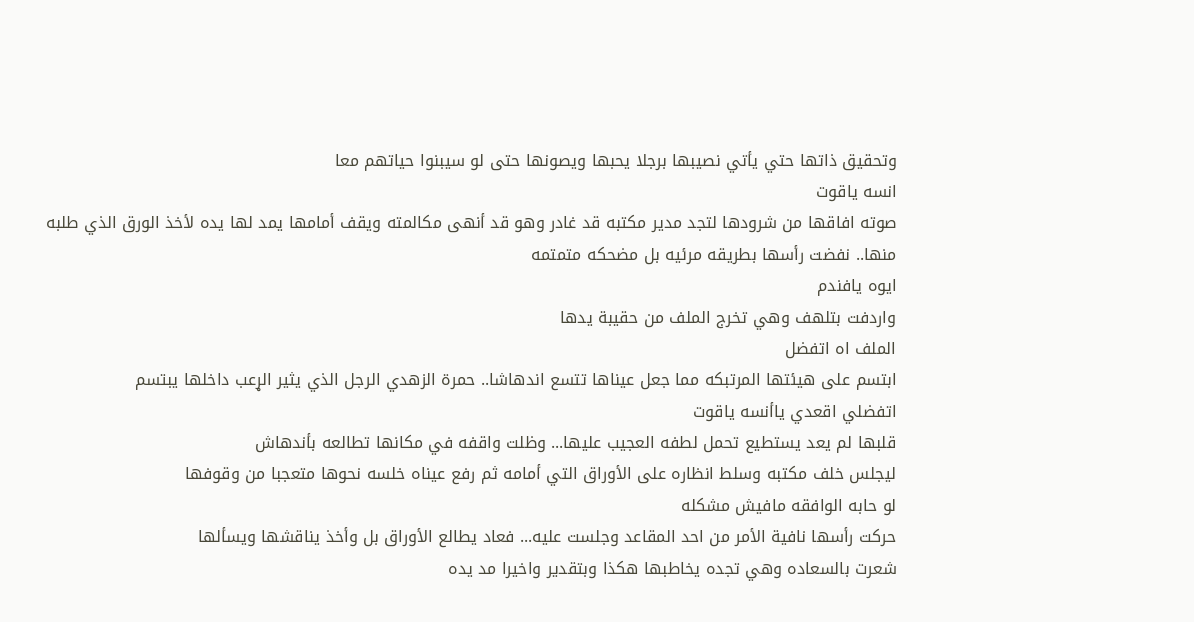وتحقيق ذاتها حتي يأتي نصيبها برجلا يحبها ويصونها حتى لو سيبنوا حياتهم معا
انسه ياقوت
صوته افاقها من شرودها لتجد مدير مكتبه قد غادر وهو قد أنهى مكالمته ويقف أمامها يمد لها يده لأخذ الورق الذي طلبه منها.. نفضت رأسها بطريقه مرئيه بل مضحكه متمتمه
ايوه يافندم
واردفت بتلهف وهي تخرج الملف من حقيبة يدها
الملف اه اتفضل
ابتسم على هيئتها المرتبكه مما جعل عيناها تتسع اندهاشا.. حمرة الزهدي الرجل الذي يثير الړعب داخلها يبتسم
اتفضلي اقعدي ياأنسه ياقوت
قلبها لم يعد يستطيع تحمل لطفه العجيب عليها... وظلت واقفه في مكانها تطالعه بأندهاش
ليجلس خلف مكتبه وسلط انظاره على الأوراق التي أمامه ثم رفع عيناه خلسه نحوها متعجبا من وقوفها
لو حابه الوافقه مافيش مشكله
حركت رأسها نافية الأمر من احد المقاعد وجلست عليه... فعاد يطالع الأوراق بل وأخذ يناقشها ويسألها
شعرت بالسعاده وهي تجده يخاطبها هكذا وبتقدير واخيرا مد يده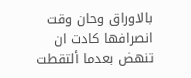بالاوراق وحان وقت انصرافها كادت ان تنهض بعدما ألتقطت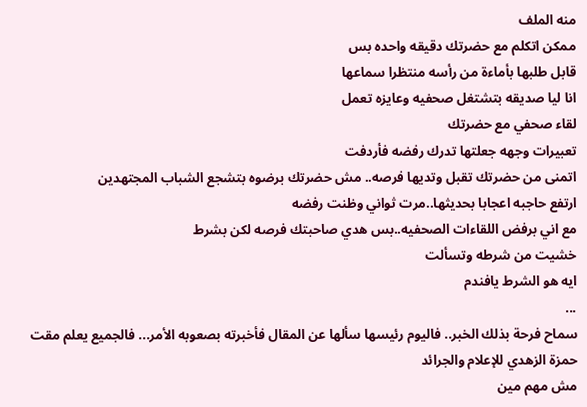منه الملف
ممكن اتكلم مع حضرتك دقيقه واحده بس
قابل طلبها بأماءة من رأسه منتظرا سماعها
انا ليا صديقه بتشتغل صحفيه وعايزه تعمل
لقاء صحفي مع حضرتك
تعبيرات وجهه جعلتها تدرك رفضه فأردفت
اتمنى من حضرتك تقبل وتديها فرصه.. مش حضرتك برضوه بتشجع الشباب المجتهدين
ارتفع حاجبه اعجابا بحديثها..مرت ثواني وظنت رفضه
مع اني برفض اللقاءات الصحفيه..بس هدي صاحبتك فرصه لكن بشرط
خشيت من شرطه وتسألت
ايه هو الشرط يافندم
...
سماح فرحة بذلك الخبر.. فاليوم رئيسها سألها عن المقال فأخبرته بصعوبه الأمر... فالجميع يعلم مقت حمزة الزهدي للإعلام والجرائد
مش مهم مين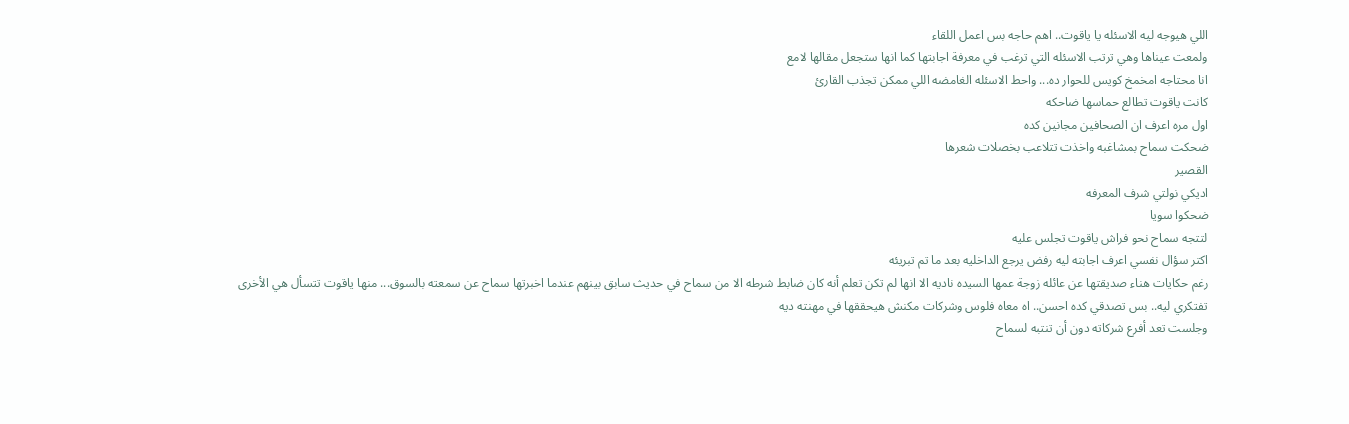اللي هيوجه ليه الاسئله يا ياقوت.. اهم حاجه بس اعمل اللقاء
ولمعت عيناها وهي ترتب الاسئله التي ترغب في معرفة اجابتها كما انها ستجعل مقالها لامع
انا محتاجه امخمخ كويس للحوار ده... واحط الاسئله الغامضه اللي ممكن تجذب القارئ
كانت ياقوت تطالع حماسها ضاحكه
اول مره اعرف ان الصحافين مجانين كده
ضحكت سماح بمشاغبه واخذت تتلاعب بخصلات شعرها
القصير
اديكي نولتي شرف المعرفه
ضحكوا سويا
لتتجه سماح نحو فراش ياقوت تجلس عليه
اكتر سؤال نفسي اعرف اجابته ليه رفض يرجع الداخليه بعد ما تم تبريئه
رغم حكايات هناء صديقتها عن عائله زوجة عمها السيده ناديه الا انها لم تكن تعلم أنه كان ضابط شرطه الا من سماح في حديث سابق بينهم عندما اخبرتها سماح عن سمعته بالسوق... منها ياقوت تتسأل هي الأخرى
تفتكري ليه.. بس تصدقي كده احسن.. اه معاه فلوس وشركات مكنش هيحققها في مهنته ديه
وجلست تعد أفرع شركاته دون أن تنتبه لسماح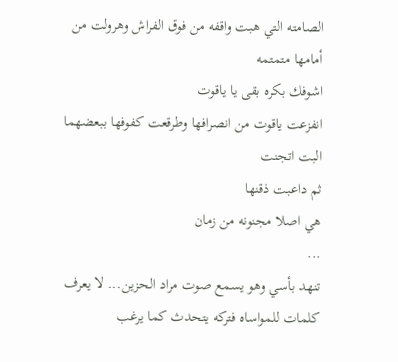الصامته التي هبت واقفه من فوق الفراش وهرولت من أمامها متمتمه
اشوفك بكره بقى يا ياقوت
انفزعت ياقوت من انصرافها وطرقعت كفوفها ببعضهما
البت اتجنت
ثم داعبت ذقنها
هي اصلا مجنونه من زمان
...
تنهد بأسي وهو يسمع صوت مراد الحزين... لا يعرف كلمات للمواساه فتركه يتحدث كما يرغب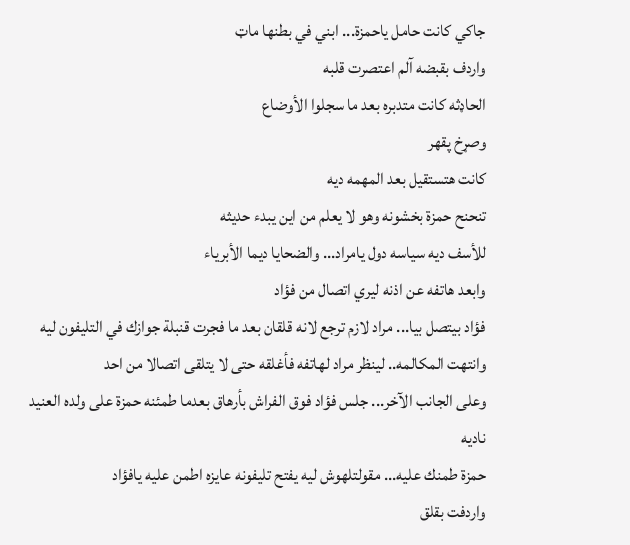جاكي كانت حامل ياحمزة... ابني في بطنها ماټ
واردف بقبضه آلم اعتصرت قلبه
الحاډثه كانت متدبره بعد ما سجلوا الأوضاع
وصړخ پقهر
كانت هتستقيل بعد المهمه ديه
تنحنح حمزة بخشونه وهو لا يعلم من اين يبدء حديثه
للأسف ديه سياسه دول يامراد... والضحايا ديما الأبرياء
وابعد هاتفه عن اذنه ليري اتصال من فؤاد
فؤاد بيتصل بيا... مراد لازم ترجع لانه قلقان بعد ما فجرت قنبلة جوازك في التليفون ليه
وانتهت المكالمه.. لينظر مراد لهاتفه فأغلقه حتى لا يتلقى اتصالا من احد
وعلى الجانب الآخر... جلس فؤاد فوق الفراش بأرهاق بعدما طمئنه حمزة على ولده العنيد
ناديه
حمزة طمنك عليه... مقولتلهوش ليه يفتح تليفونه عايزه اطمن عليه يافؤاد
واردفت بقلق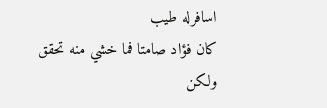اسافرله طيب
كان فؤاد صامتا فما خشي منه تحقق ولكن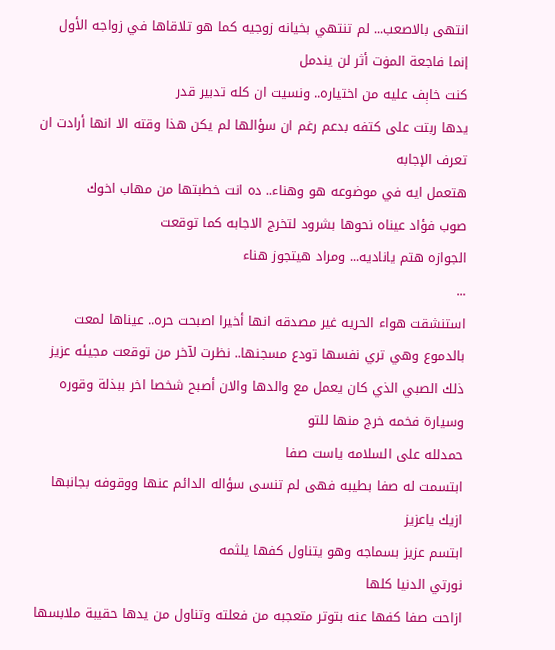انتهى بالاصعب... لم تنتهي بخيانه زوجيه كما هو تلاقاها في زواجه الأول إنما فاجعة المۏت أثر لن يندمل
كنت خاېف عليه من اختياره.. ونسيت ان كله تدبير قدر
يدها ربتت على كتفه بدعم رغم ان سؤالها لم يكن هذا وقته الا انها أرادت ان تعرف الإجابه
هتعمل ايه في موضوعه هو وهناء.. ده انت خطبتها من مهاب اخوك
صوب فؤاد عيناه نحوها بشرود لتخرج الاجابه كما توقعت
الجوازه هتم ياناديه... ومراد هيتجوز هناء
...
استنشقت هواء الحريه غير مصدقه انها أخيرا اصبحت حره.. عيناها لمعت بالدموع وهي تري نفسها تودع مسجنها.. نظرت لآخر من توقعت مجيئه عزيز ذلك الصبي الذي كان يعمل مع والدها والان أصبح شخصا اخر ببذلة وقوره وسيارة فخمه خرج منها للتو
حمدلله على السلامه ياست صفا
ابتسمت له صفا بطيبه فهى لم تنسى سؤاله الدائم عنها ووقوفه بجانبها
ازيك ياعزيز
ابتسم عزيز بسماجه وهو يتناول كفها يلثمه
نورتي الدنيا كلها
ازاحت صفا كفها عنه بتوتر متعجبه من فعلته وتناول من يدها حقيبة ملابسها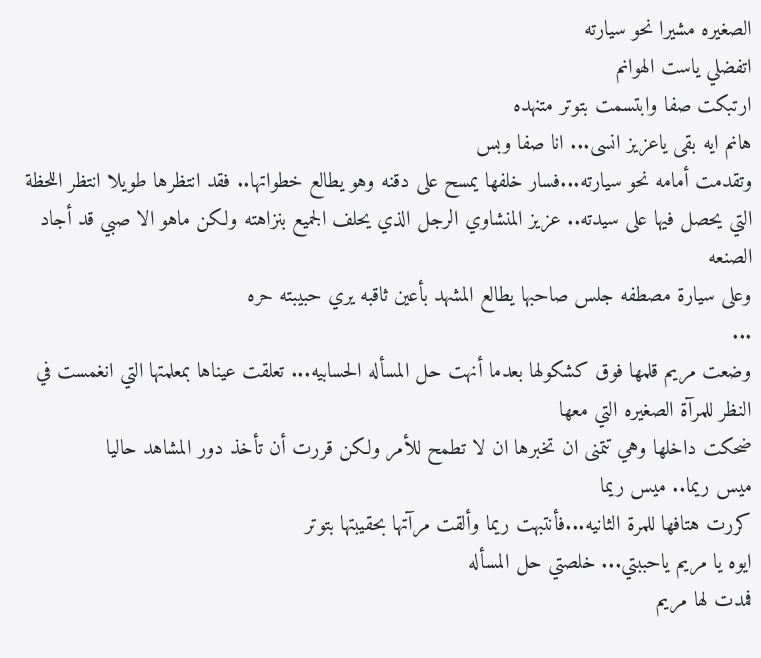الصغيره مشيرا نحو سيارته
اتفضلي ياست الهوانم
ارتبكت صفا وابتسمت بتوتر متنهده
هانم ايه بقى ياعزيز انسى... انا صفا وبس
وتقدمت أمامه نحو سيارته...فسار خلفها يمسح على دقنه وهو يطالع خطواتها.. فقد انتظرها طويلا انتظر اللحظة التي يحصل فيها على سيدته.. عزيز المنشاوي الرجل الذي يحلف الجميع بنزاهته ولكن ماهو الا صبي قد أجاد الصنعه
وعلى سيارة مصطفه جلس صاحبها يطالع المشهد بأعين ثاقبه يري حبيبته حره
...
وضعت مريم قلمها فوق كشكولها بعدما أنهت حل المسأله الحسابيه... تعلقت عيناها بمعلمتها التي انغمست في النظر للمرآة الصغيره التي معها
ضحكت داخلها وهي تتمنى ان تخبرها ان لا تطمح للأمر ولكن قررت أن تأخذ دور المشاهد حاليا
ميس ريما.. ميس ريما
كررت هتافها للمرة الثانيه...فأنتبهت ريما وألقت مرآتها بحقيبتها بتوتر
ايوه يا مريم ياحببتي... خلصتي حل المسأله
فمدت لها مريم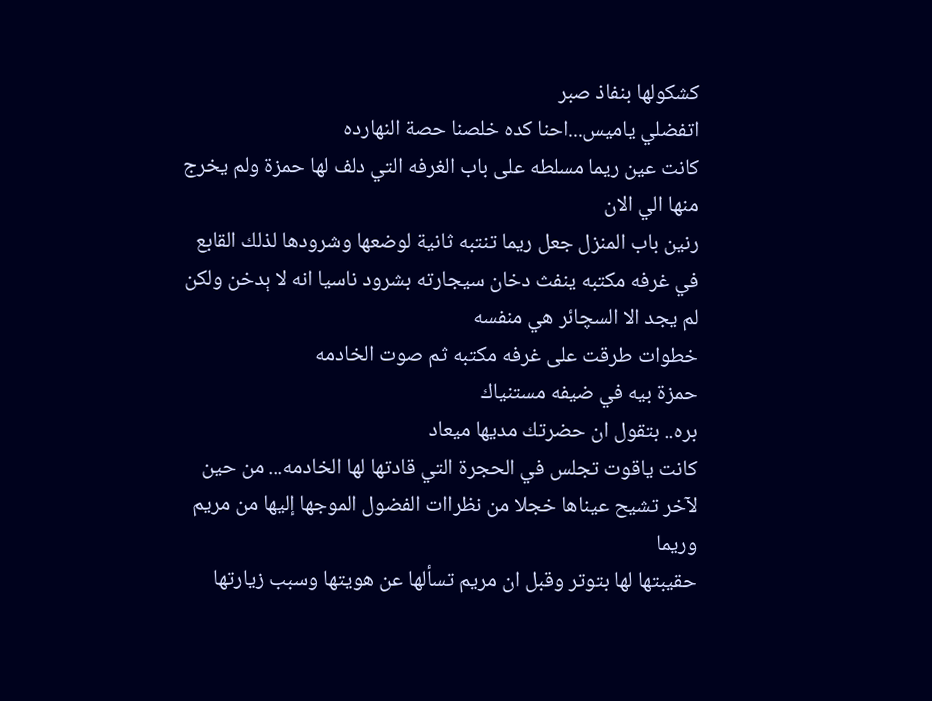كشكولها بنفاذ صبر
اتفضلي ياميس...احنا كده خلصنا حصة النهارده
كانت عين ريما مسلطه على باب الغرفه التي دلف لها حمزة ولم يخرج منها الي الان
رنين باب المنزل جعل ريما تنتبه ثانية لوضعها وشرودها لذلك القابع في غرفه مكتبه ينفث دخان سيجارته بشرود ناسيا انه لا ېدخن ولكن لم يجد الا السچائر هي منفسه
خطوات طرقت على غرفه مكتبه ثم صوت الخادمه
حمزة بيه في ضيفه مستنياك
بره.. بتقول ان حضرتك مديها ميعاد
كانت ياقوت تجلس في الحجرة التي قادتها لها الخادمه... من حين لآخر تشيح عيناها خجلا من نظراات الفضول الموجها إليها من مريم وريما
حقيبتها لها بتوتر وقبل ان مريم تسألها عن هويتها وسبب زيارتها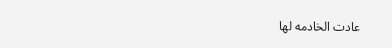عادت الخادمه لها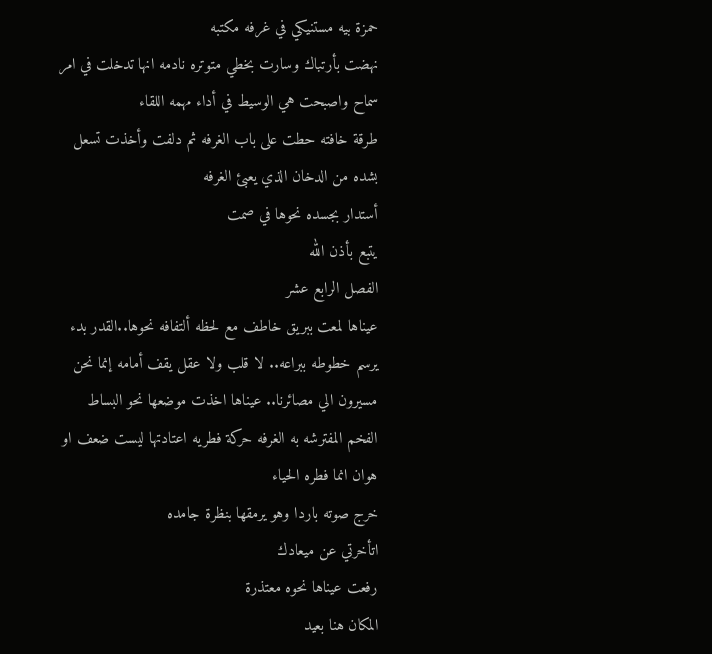حمزة بيه مستنيكي في غرفه مكتبه
نهضت بأرتباك وسارت بخطي متوتره نادمه انها تدخلت في امر سماح واصبحت هي الوسيط في أداء مهمه اللقاء
طرقة خافته حطت على باب الغرفه ثم دلفت وأخذت تسعل بشده من الدخان الذي يعبئ الغرفه
أستدار بجسده نحوها في صمت
يتبع بأذن الله
الفصل الرابع عشر
عيناها لمعت ببريق خاطف مع لحظه ألتفافه نحوها..القدر بدء يرسم خطوطه ببراعه.. لا قلب ولا عقل يقف أمامه إنما نحن مسيرون الي مصائرنا.. عيناها اخذت موضعها نحو البساط الفخم المفترشه به الغرفه حركة فطريه اعتادتها ليست ضعف او هوان انما فطره الحياء
خرج صوته باردا وهو يرمقها بنظرة جامده
اتأخرتي عن ميعادك
رفعت عيناها نحوه معتذرة
المكان هنا بعيد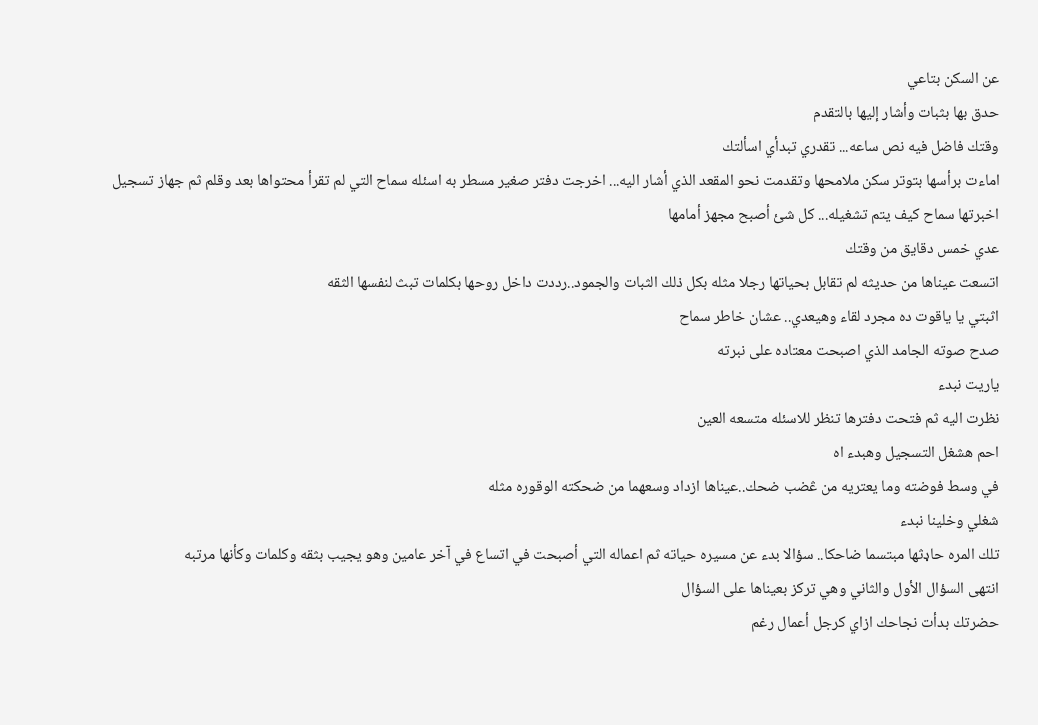عن السكن بتاعي
حدق بها بثبات وأشار إليها بالتقدم
وقتك فاضل فيه نص ساعه... تقدري تبدأي اسألتك
اماءت برأسها بتوتر سكن ملامحها وتقدمت نحو المقعد الذي أشار اليه... اخرجت دفتر صغير مسطر به اسئله سماح التي لم تقرأ محتواها بعد وقلم ثم جهاز تسجيل اخبرتها سماح كيف يتم تشغيله... كل شئ أصبح مجهز أمامها
عدي خمس دقايق من وقتك
اتسعت عيناها من حديثه لم تقابل بحياتها رجلا مثله بكل ذلك الثبات والجمود..رددت داخل روحها بكلمات تبث لنفسها الثقه
اثبتي يا ياقوت ده مجرد لقاء وهيعدي.. عشان خاطر سماح
صدح صوته الجامد الذي اصبحت معتاده على نبرته
ياريت نبدء
نظرت اليه ثم فتحت دفترها تنظر للاسئله متسعه العين
احم هشغل التسجيل وهبدء اه
في وسط فوضته وما يعتريه من ڠضب ضحك..عيناها ازداد وسعهما من ضحكته الوقوره مثله
شغلي وخلينا نبدء
تلك المره حاډثها مبتسما ضاحكا.. سؤالا بدء عن مسيره حياته ثم اعماله التي أصبحت في اتساع في آخر عامين وهو يجيب بثقه وكلمات وكأنها مرتبه
انتهى السؤال الأول والثاني وهي تركز بعيناها على السؤال
حضرتك بدأت نجاحك ازاي كرجل أعمال رغم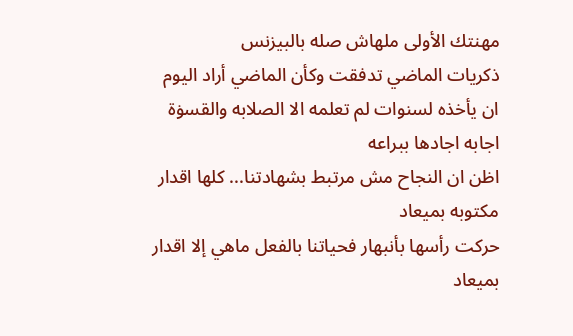مهنتك الأولى ملهاش صله بالبيزنس
ذكريات الماضي تدفقت وكأن الماضي أراد اليوم ان يأخذه لسنوات لم تعلمه الا الصلابه والقسۏة
اجابه اجادها ببراعه
اظن ان النجاح مش مرتبط بشهادتنا... كلها اقدار مكتوبه بميعاد
حركت رأسها بأنبهار فحياتنا بالفعل ماهي إلا اقدار بميعاد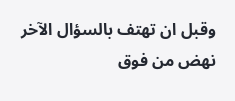وقبل ان تهتف بالسؤال الآخر نهض من فوق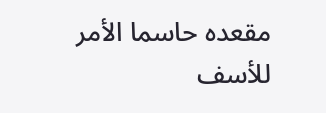مقعده حاسما الأمر
للأسف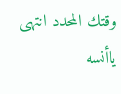وقتك المحدد انتهى ياأنسه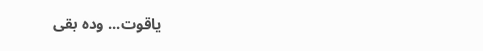ياقوت... وده بقى